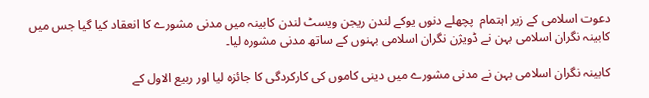دعوت اسلامی کے زیر اہتمام  پچھلے دنوں یوکے لندن ریجن ویسٹ لندن کابینہ میں مدنی مشورے کا انعقاد کیا گیا جس میں کابینہ نگران اسلامی بہن نے ڈویژن نگران اسلامی بہنوں کے ساتھ مدنی مشورہ لیا۔

کابینہ نگران اسلامی بہن نے مدنی مشورے میں دینی کاموں کی کارکردگی کا جائزہ لیا اور ربیع الاول کے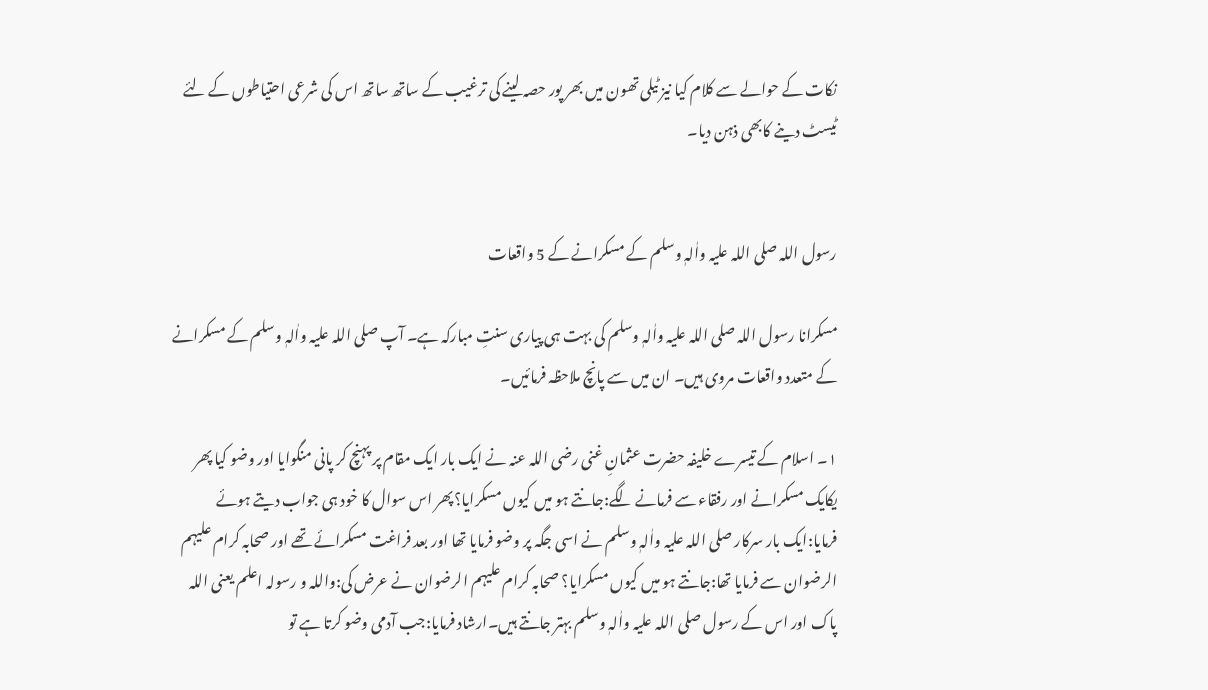نکات کے حوالے سے کلام کیا نیز ٹیلی تھون میں بھر پور حصہ لینے کی ترغیب کے ساتھ ساتھ اس کی شرعی احتیاطوں کے لئے ٹیسٹ دینے کابھی ذہن دیا۔


رسول اللہ صلی اللہ علیہ واٰلہٖ وسلم کے مسکرانے کے 5 واقعات

مسکرانا رسول اللہ صلی اللہ علیہ واٰلہٖ وسلم کی بہت ہی پیاری سنتِ مبارکہ ہے۔ آپ صلی اللہ علیہ واٰلہٖ وسلم کے مسکرانے کے متعدد واقعات مروی ہیں۔ ان میں سے پانچ ملاحظہ فرمائیں۔

١۔ اسلام کے تیسرے خلیفہ حضرت عثمانِ غنی رضی اللہ عنہ نے ایک بار ایک مقام پر پہنچ کر پانی منگوایا اور وضو کیا پھر یکایک مسکرانے اور رفقاء سے فرمانے لگے:جانتے ہو میں کیوں مسکرایا؟پھر اس سوال کا خود ہی جواب دیتے ہوئے فرمایا:ایک بار سرکار صلی اللہ علیہ واٰلہٖ وسلم نے اسی جگہ پر وضو فرمایا تھا اور بعد فراغت مسکرائے تھے اور صحابہ کرام علیہم الرضوان سے فرمایا تھا:جانتے ہو میں کیوں مسکرایا؟ صحابہ کرام علیہم الرضوان نے عرض کی:واللہ و رسولہ اعلم یعنی اللہ پاک اور اس کے رسول صلی اللہ علیہ واٰلہٖ وسلم بہتر جانتے ہیں۔ارشاد فرمایا:جب آدمی وضو کرتا ہے تو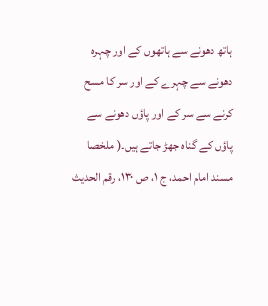ہاتھ دھونے سے ہاتھوں کے اور چہرہ دھونے سے چہرے کے اور سر کا مسح کرنے سے سر کے اور پاؤں دھونے سے پاؤں کے گناہ جھڑ جاتے ہیں۔( ملخصا مسند امام احمد، ج ١، ص ١٣٠، رقم الحدیث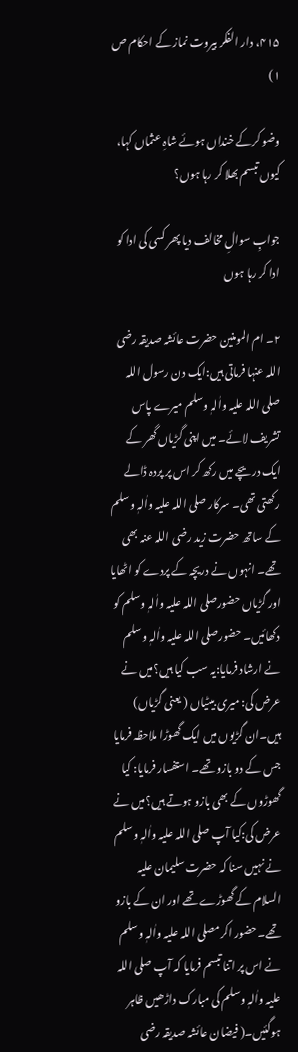۴١۵، دار الفکر بیروت نماز کے احکام ص ١)

وضو کرکے خنداں ہوئے شاہِ عثماں کہا، کیوں تبسم بھلا کر رہا ہوں؟

جوابِ سوالِ مخالف دیا پھر کسی کی ادا کو ادا کر رہا ہوں

٢۔ ام المومنین حضرت عائشہ صدیقہ رضی اللہ عنہا فرماتی ہیں:ایک دن رسول اللہ صلی اللہ علیہ واٰلہٖ وسلم میرے پاس تشریف لائے۔ میں اپنی گڑیاں گھر کے ایک دریچے میں رکھ کر اس پر پردہ ڈالے رکھتی تھی۔ سرکار صلی اللہ علیہ واٰلہٖ وسلم کے ساتھ حضرت زید رضی اللہ عنہ بھی تھے۔ انہوں نے دریچہ کے پردے کو اٹھایا اور گڑیاں حضورصلی اللہ علیہ واٰلہٖ وسلم کو دکھائیں۔ حضورصلی اللہ علیہ واٰلہٖ وسلم نے ارشاد فرمایا:یہ سب کیا ہیں؟میں نے عرض کی: میری بیٹیاں ( یعنی گڑیاں) ہیں۔ان گڑیوں میں ایک گھوڑا ملاحظہ فرمایا جس کے دو بازو تھے۔ استفسار فرمایا: کیا گھوڑوں کے بھی بازو ہوتے ہیں؟میں نے عرض کی:کیا آپ صلی اللہ علیہ واٰلہٖ وسلم نے نہیں سنا کہ حضرت سلیمان علیہ السلام کے گھوڑے تھے اور ان کے بازو تھے۔حضور اکرمصلی اللہ علیہ واٰلہٖ وسلم نے اس پر اتنا تبسم فرمایا کہ آپ صلی اللہ علیہ واٰلہٖ وسلم کی مبارک داڑھیں ظاہر ہوگئیں۔( فیضان عائشہ صدیقہ رضی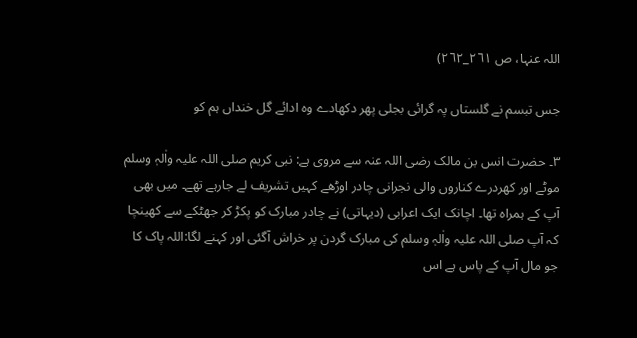اللہ عنہا، ص ٢٦١_٢٦٢)

جس تبسم نے گلستاں پہ گرائی بجلی پھر دکھادے وہ ادائے گل خنداں ہم کو

٣۔ حضرت انس بن مالک رضی اللہ عنہ سے مروی ہے: نبی کریم صلی اللہ علیہ واٰلہٖ وسلم موٹے اور کھردرے کناروں والی نجرانی چادر اوڑھے کہیں تشریف لے جارہے تھے۔ میں بھی آپ کے ہمراہ تھا۔ اچانک ایک اعرابی (دیہاتی) نے چادر مبارک کو پکڑ کر جھٹکے سے کھینچا کہ آپ صلی اللہ علیہ واٰلہٖ وسلم کی مبارک گردن پر خراش آگئی اور کہنے لگا:اللہ پاک کا جو مال آپ کے پاس ہے اس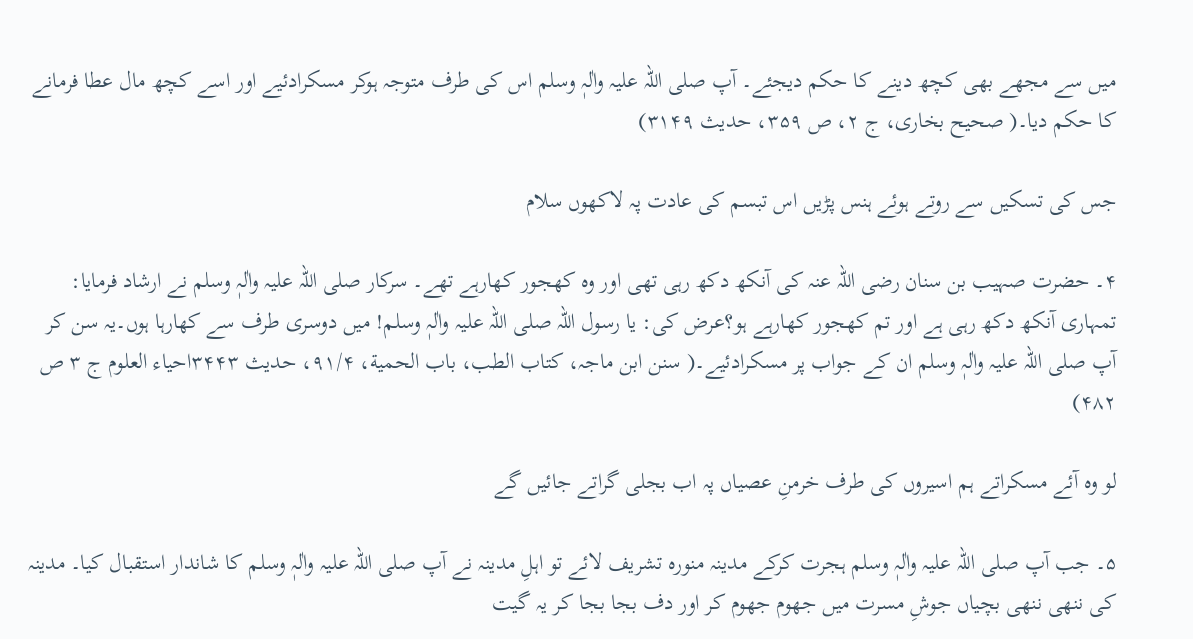میں سے مجھے بھی کچھ دینے کا حکم دیجئے۔ آپ صلی اللہ علیہ واٰلہٖ وسلم اس کی طرف متوجہ ہوکر مسکرادئیے اور اسے کچھ مال عطا فرمانے کا حکم دیا۔( صحیح بخاری، ج ٢، ص ٣۵٩، حدیث ٣١۴٩)

جس کی تسکیں سے روتے ہوئے ہنس پڑیں اس تبسم کی عادت پہ لاکھوں سلام

۴۔ حضرت صہیب بن سنان رضی اللہ عنہ کی آنکھ دکھ رہی تھی اور وہ کھجور کھارہے تھے۔ سرکار صلی اللہ علیہ واٰلہٖ وسلم نے ارشاد فرمایا: تمہاری آنکھ دکھ رہی ہے اور تم کھجور کھارہے ہو؟عرض کی: یا رسول اللہ صلی اللہ علیہ واٰلہٖ وسلم! میں دوسری طرف سے کھارہا ہوں۔یہ سن کر آپ صلی اللہ علیہ واٰلہٖ وسلم ان کے جواب پر مسکرادئیے۔( سنن ابن ماجہ، کتاب الطب، باب الحمیة، ٩١/۴، حدیث ٣۴۴٣احیاء العلوم ج ٣ ص ۴٨٢)

لو وہ آئے مسکراتے ہم اسیروں کی طرف خرمنِ عصیاں پہ اب بجلی گراتے جائیں گے

۵۔ جب آپ صلی اللہ علیہ واٰلہٖ وسلم ہجرت کرکے مدینہ منورہ تشریف لائے تو اہلِ مدینہ نے آپ صلی اللہ علیہ واٰلہٖ وسلم کا شاندار استقبال کیا۔ مدینہ کی ننھی ننھی بچیاں جوشِ مسرت میں جھوم جھوم کر اور دف بجا بجا کر یہ گیت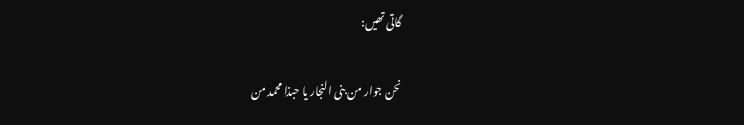گاتی تھیں:

نحن جوار من بنی النجار یا حبذا محمد من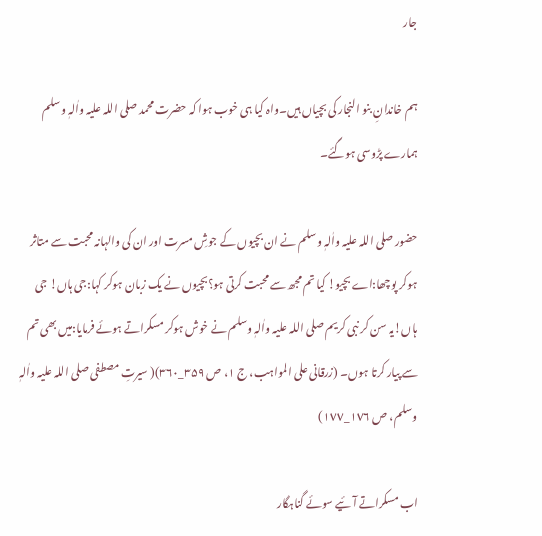جار

ہم خاندانِ بنو النجار کی بچیاں ہیں۔واہ کیا ہی خوب ہوا کہ حضرت محمد صلی اللہ علیہ واٰلہٖ وسلم ہمارے پڑوسی ہوگئے۔

حضور صلی اللہ علیہ واٰلہٖ وسلم نے ان بچیوں کے جوشِ مسرت اور ان کی والہانہ محبت سے متاثر ہوکر پوچھا:اے بچیو! کیا تم مجھ سے محبت کرتی ہو؟بچیوں نے یک زبان ہوکر کہا:جی ہاں! جی ہاں!یہ سن کر نبی کریم صلی اللہ علیہ واٰلہٖ وسلم نے خوش ہوکر مسکراتے ہوئے فرمایا:میں بھی تم سے پیار کرتا ہوں۔ (زرقانی علی المواہب، ج ١، ص ٣۵٩_٣٦٠)( سیرتِ مصطفی صلی اللہ علیہ واٰلہٖ وسلم، ص ١٧٦_١٧٧)

اب مسکراتے آئیے سوئے گناہگار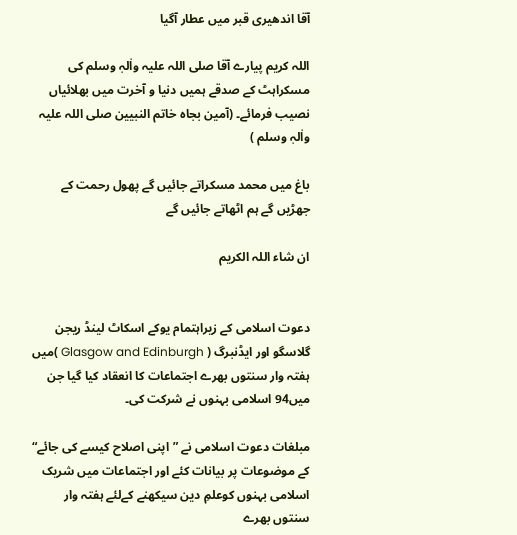آقا اندھیری قبر میں عطار آگیا

اللہ کریم پیارے آقا صلی اللہ علیہ واٰلہٖ وسلم کی مسکراہٹ کے صدقے ہمیں دنیا و آخرت میں بھلائیاں نصیب فرمائے۔ (آمین بجاہ خاتم النبیین صلی اللہ علیہ واٰلہٖ وسلم )

باغ میں محمد مسکراتے جائیں گے پھول رحمت کے جھڑیں گے ہم اٹھاتے جائیں گے

ان شاء اللہ الکریم


دعوت اسلامی کے زیراہتمام یوکے اسکاٹ لینڈ ریجن گلاسگو اور ایڈنبرگ ( Glasgow and Edinburgh )میں ہفتہ وار سنتوں بھرے اجتماعات کا انعقاد کیا گیا جن میں94 اسلامی بہنوں نے شرکت کی۔

مبلغات دعوت اسلامی نے ”اپنی اصلاح کیسے کی جائے“ کے موضوعات پر بیانات کئے اور اجتماعات میں شریک اسلامی بہنوں کوعلمِ دین سیکھنے کےلئے ہفتہ وار سنتوں بھرے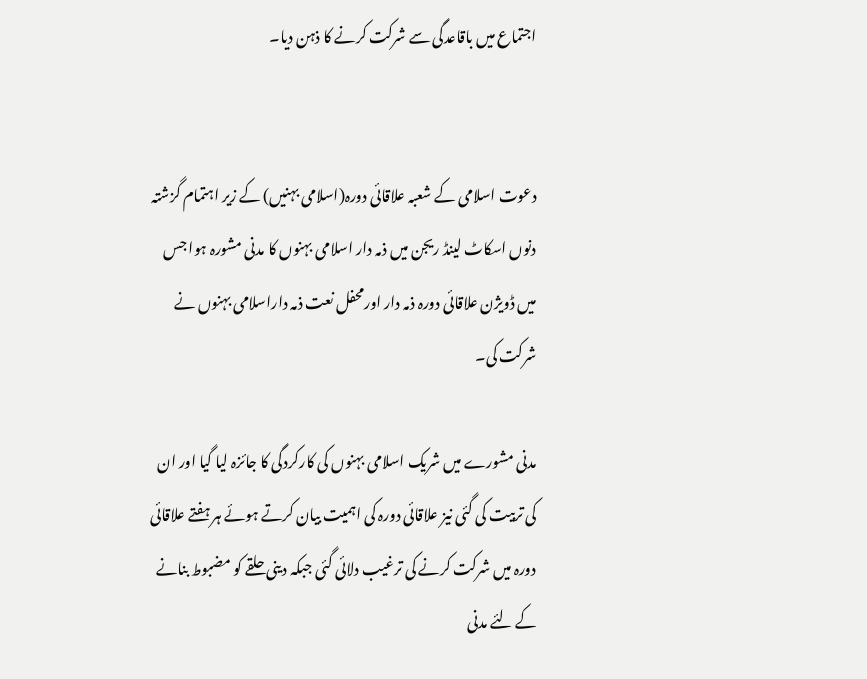اجتماع میں باقاعدگی سے شرکت کرنے کا ذہن دیا۔


دعوت اسلامی کے شعبہ علاقائی دورہ(اسلامی بہنیں) کے زیر اہتمام گزشتہ دنوں اسکاٹ لینڈ ریجن میں ذمہ دار اسلامی بہنوں کا مدنی مشورہ ہوا جس میں ڈویژن علاقائی دورہ ذمہ دار اورمحفل نعت ذمہ داراسلامی بہنوں نے شرکت کی۔

مدنی مشورے میں شریک اسلامی بہنوں کی کارکردگی کا جائزہ لیا گیا اور ان کی تربیت کی گئی نیز علاقائی دورہ کی اہمیت بیان کرتے ہوئے ہر ہفتے علاقائی دورہ میں شرکت کرنے کی ترغیب دلائی گئی جبکہ دینی حلقے کو مضبوط بنانے کے لئے مدنی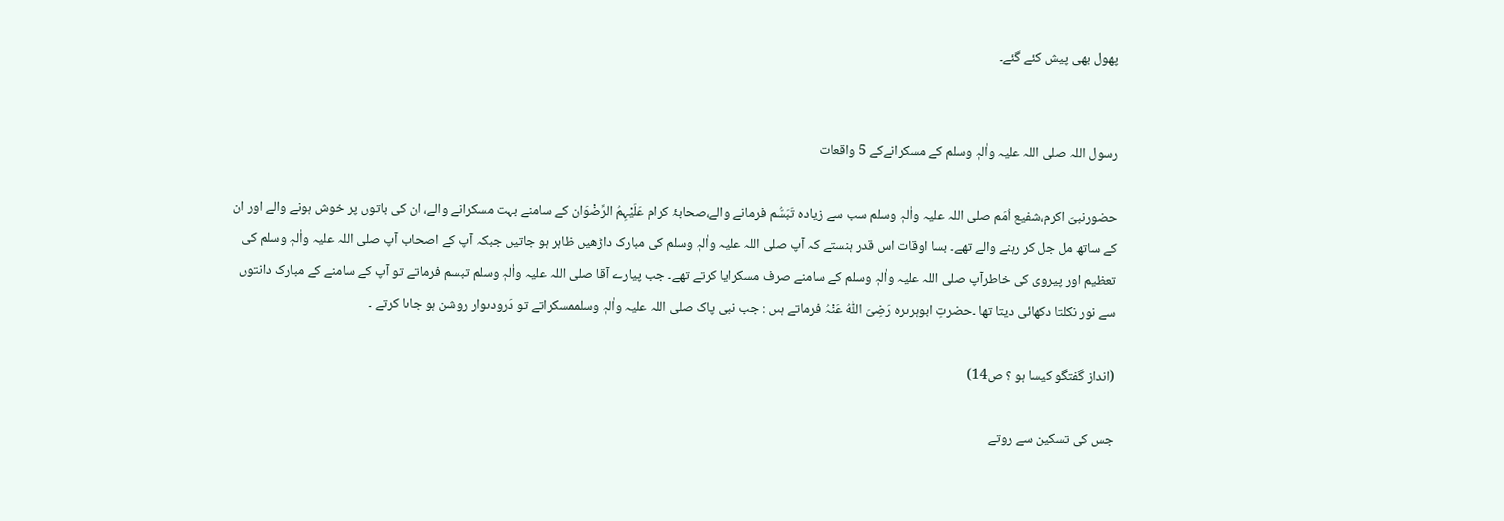پھول بھی پیش کئے گئے۔


رسول اللہ صلی اللہ علیہ واٰلہٖ وسلم کے مسکرانےکے 5 واقعات

حضورنبیّ اکرم،شفیع اُمَم صلی اللہ علیہ واٰلہٖ وسلم سب سے زیادہ تَبَسُّم فرمانے والے،صحابۂ کرام عَلَیْہِمُ الرِّضْوَان کے سامنے بہت مسکرانے والے، ان کی باتوں پر خوش ہونے والے اور ان کے ساتھ مل جل کر رہنے والے تھے۔ بسا اوقات اس قدر ہنستے کہ آپ صلی اللہ علیہ واٰلہٖ وسلم کی مبارک داڑھیں ظاہر ہو جاتیں جبکہ آپ کے اصحاب آپ صلی اللہ علیہ واٰلہٖ وسلم کی تعظیم اور پیروی کی خاطرآپ صلی اللہ علیہ واٰلہٖ وسلم کے سامنے صرف مسکرایا کرتے تھے۔ جب پیارے آقا صلی اللہ علیہ واٰلہٖ وسلم تبسم فرماتے تو آپ کے سامنے کے مبارک دانتوں سے نور نکلتا دکھائی دیتا تھا ۔حضرتِ ابوہرىرہ رَضِیَ اللّٰہُ عَنْہُ فرماتے ہىں : جب نبی پاک صلی اللہ علیہ واٰلہٖ وسلممسکراتے تو دَرودىوار روشن ہو جاىا کرتے ۔

(انداز گفتگو کیسا ہو ؟ ص14)

جس کی تسکین سے روتے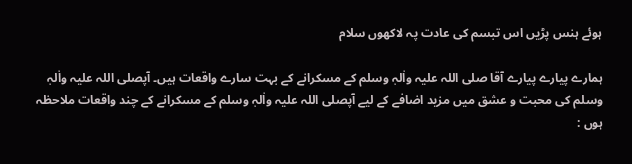ہوئے ہنس پڑیں اس تبسم کی عادت پہ لاکھوں سلام

ہمارے پیارے پیارے آقا صلی اللہ علیہ واٰلہٖ وسلم کے مسکرانے کے بہت سارے واقعات ہیں۔ آپصلی اللہ علیہ واٰلہٖ وسلم کی محبت و عشق میں مزید اضافے کے لیے آپصلی اللہ علیہ واٰلہٖ وسلم کے مسکرانے کے چند واقعات ملاحظہ ہوں :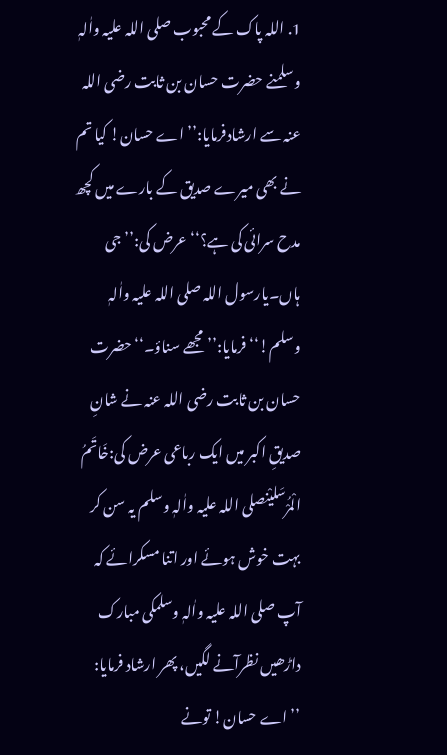1. اللہ پاک کے محبوب صلی اللہ علیہ واٰلہٖ وسلمنے حضرت حسان بن ثابت رضی اللہ عنہ سے ارشادفرمایا:’’اے حسان! کیا تم نے بھی میرے صدیق کے بارے میں کچھ مدح سرائی کی ہے؟‘‘عرض کی:’’جی ہاں۔یارسول اللہ صلی اللہ علیہ واٰلہٖ وسلم!‘‘فرمایا:’’مجھے سناؤ۔‘‘حضرت حسان بن ثابت رضی اللہ عنہ نے شانِ صدیقِ اکبر میں ایک رباعی عرض کی:خَاتَمُ الْمُرْسَلیْنصلی اللہ علیہ واٰلہٖ وسلم یہ سن کر بہت خوش ہوئے اور اتنا مسکرائے کہ آپ صلی اللہ علیہ واٰلہٖ وسلمکی مبارک داڑھیں نظرآنے لگیں، پھر ارشاد فرمایا: ’’اے حسان! تونے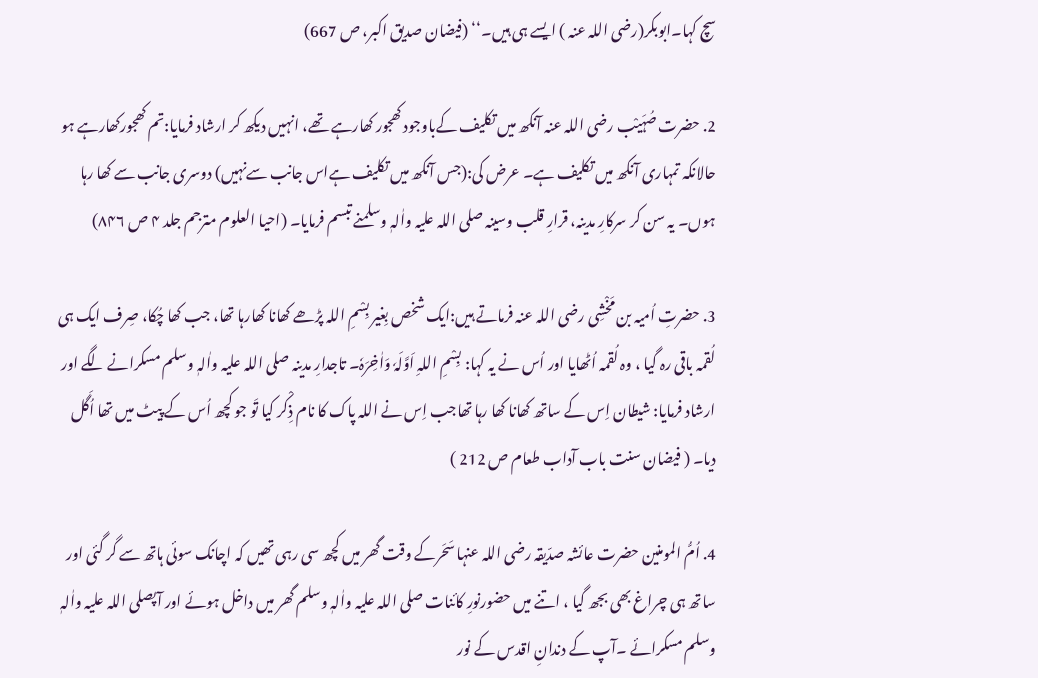سچ کہا۔ابوبکر(رضی اللہ عنہ ) ایسے ہی ہیں۔‘‘ (فیضان صدیق اکبر، ص 667)

2. حضرت صُہَیْب رضی اللہ عنہ آنکھ میں تکلیف کےباوجود کھجور کھارہے تھے، انہیں دیکھ کر ارشاد فرمایا:تم کھجورکھارہے ہو حالانکہ تمہاری آنکھ میں تکلیف ہے۔ عرض کی:(جس آنکھ میں تکلیف ہےاس جانب سےنہیں) دوسری جانب سے کھا رہا ہوں۔ یہ سن کر سرکارِ مدینہ، قرارِ قلب وسینہ صلی اللہ علیہ واٰلہٖ وسلمنے تبسم فرمایا۔ (احیا العلوم مترجم جلد ۴ ص ۸۴۶)

3. حضرتِ اُمیہ بن مَخْشِی رضی اللہ عنہ فرماتے ہیں:ایک شخص بِغیر بِسْمِ اللہ پڑھے کھانا کھارہا تھا، جب کھا چُکا، صِرف ایک ہی لُقمہ باقی رہ گیا ، وہ لُقمہ اُٹھایا اور اُس نے یہ کہا: بِسْمِ اللہِ اَوَّلَہٗ وَاٰخِرَہٗ۔ تاجدارِ مدینہ صلی اللہ علیہ واٰلہٖ وسلم مسکرانے لگے اور ارشاد فرمایا: شیطان اِس کے ساتھ کھانا کھا رہا تھاجب اِس نے اللہ پاک کا نام ذِکْر کیا تَو جو کچھ اُس کے پیٹ میں تھا اُگَل دیا۔ ( فیضان سنت باب آداب طعام ص 212 )

4. اُمُّ المومنین حضرت عائشہ صدّیقہ رضی اللہ عنہا سَحَرکے وقت گھر میں کچھ سی رہی تھیں کہ اچانک سوئی ہاتھ سے گر گئی اور ساتھ ہی چراغ بھی بجھ گیا ، اتنے میں حضورنورِ کائنات صلی اللہ علیہ واٰلہٖ وسلم گھر میں داخل ہوئے اور آپصلی اللہ علیہ واٰلہٖ وسلم مسکرائے ۔آپ کے دندانِ اقدس کے نور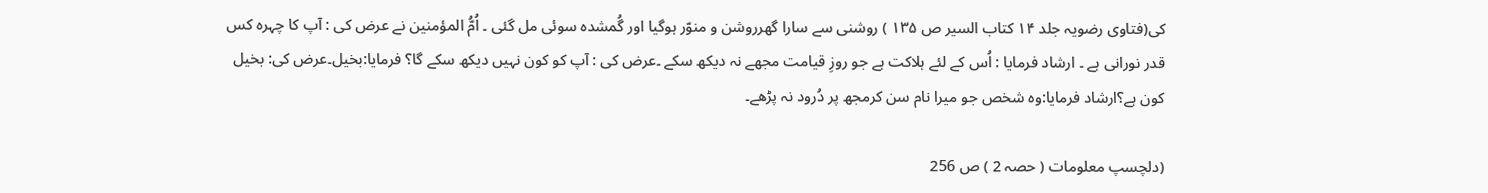کی(فتاوی رضویہ جلد ۱۴ کتاب السیر ص ۱۳۵ ) روشنی سے سارا گھرروشن و منوّر ہوگیا اور گُمشدہ سوئی مل گئی ۔ اُمُّ المؤمنین نے عرض کی : آپ کا چہرہ کس قدر نورانی ہے ۔ ارشاد فرمایا : اُس کے لئے ہلاکت ہے جو روزِ قیامت مجھے نہ دیکھ سکے ۔عرض کی : آپ کو کون نہیں دیکھ سکے گا؟ فرمایا:بخیل۔عرض کی: بخیل کون ہے؟ارشاد فرمایا:وہ شخص جو میرا نام سن کرمجھ پر دُرود نہ پڑھے۔

(دلچسپ معلومات ( حصہ 2 ) ص 256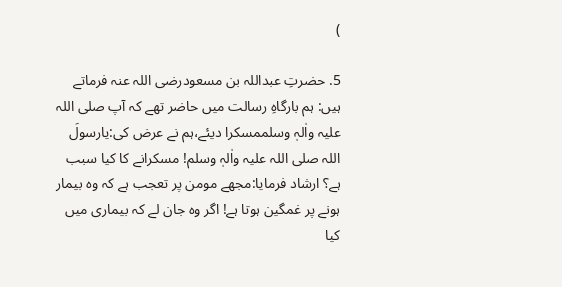)

5. حضرتِ عبداللہ بن مسعودرضی اللہ عنہ فرماتے ہیں: ہم بارگاہِ رسالت میں حاضر تھے کہ آپ صلی اللہ علیہ واٰلہٖ وسلممسکرا دیئے،ہم نے عرض کی:یارسولَ اللہ صلی اللہ علیہ واٰلہٖ وسلم! مسکرانے کا کیا سبب ہے؟ ارشاد فرمایا:مجھے مومن پر تعجب ہے کہ وہ بیمار ہونے پر غمگین ہوتا ہے! اگر وہ جان لے کہ بیماری میں کیا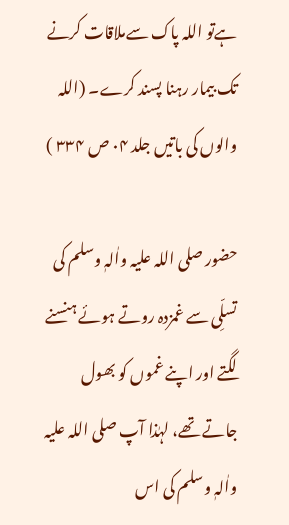ہےتو اللہ پاک سےملاقات کرنے تک بیمار رہنا پسند کرے۔ (اللہ والوں کی باتیں جلد ۰۴ ص ۳۳۴ )

حضور صلی اللہ علیہ واٰلہٖ وسلم کی تسلِّی سے غمزدہ روتے ہوئے ہنسنے لگتے اور اپنے غموں کو بھول جاتے تھے، لہٰذا آپ صلی اللہ علیہ واٰلہٖ وسلم کی اس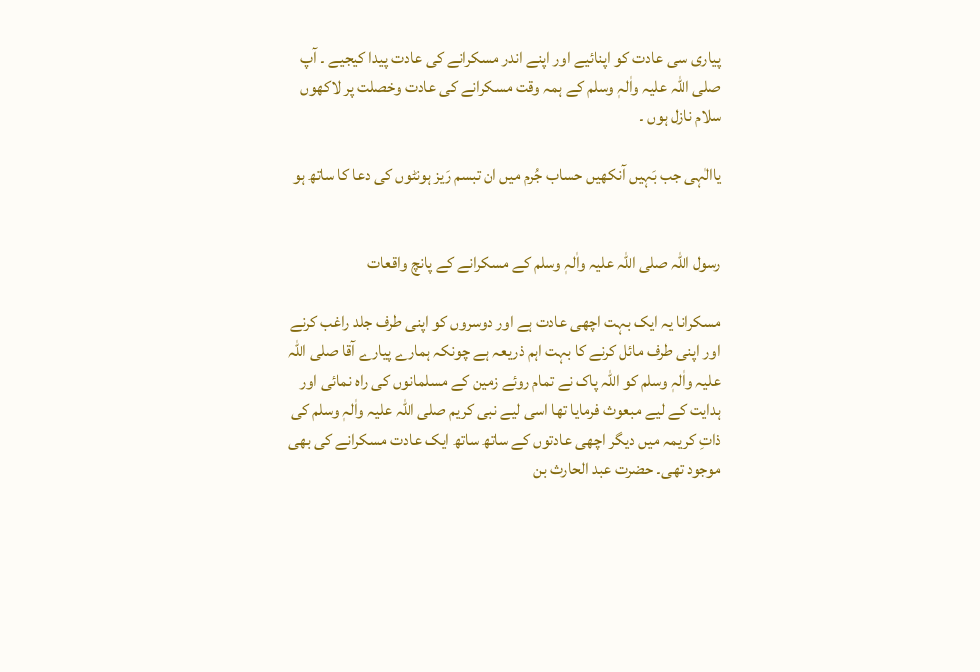پیاری سی عادت کو اپنائیے اور اپنے اندر مسکرانے کی عادت پیدا کیجیے ۔ آپ صلی اللہ علیہ واٰلہٖ وسلم کے ہمہ وقت مسکرانے کی عادت وخصلت پر لاکھوں سلام نازل ہوں ۔

یاالٰہی جب بَہیں آنکھیں حساب جُرم میں ان تبسم رَیز ہونٹوں کی دعا کا ساتھ ہو


رسول اللہ صلی اللہ علیہ واٰلہٖ وسلم کے مسکرانے کے پانچ واقعات

مسکرانا یہ ایک بہت اچھی عادت ہے اور دوسروں کو اپنی طرف جلد راغب کرنے اور اپنی طرف مائل کرنے کا بہت اہم ذریعہ ہے چونکہ ہمارے پیارے آقا صلی اللہ علیہ واٰلہٖ وسلم کو اللہ پاک نے تمام روئے زمین کے مسلمانوں کی راہ نمائی اور ہدایت کے لیے مبعوث فرمایا تھا اسی لیے نبی کریم صلی اللہ علیہ واٰلہٖ وسلم کی ذاتِ کریمہ میں دیگر اچھی عادتوں کے ساتھ ساتھ ایک عادت مسکرانے کی بھی موجود تھی۔ حضرت عبد الحارث بن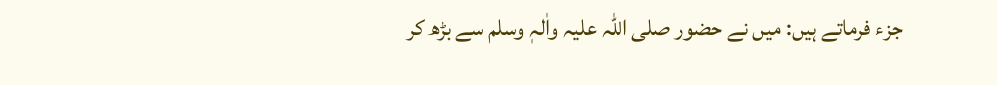جزء فرماتے ہیں: میں نے حضور صلی اللہ علیہ واٰلہٖ وسلم سے بڑھ کر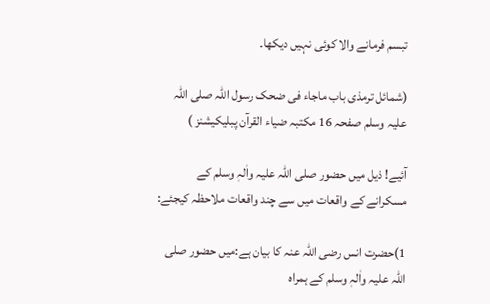تبسم فرمانے والا کوئی نہیں دیکھا۔

(شمائل ترمذی باب ماجاء فی ضحک رسول اللہ صلی اللہ علیہ وسلم صفحہ 16 مکتبہ ضیاء القرآن پبلیکیشنز )

آئیے! ذیل میں حضور صلی اللہ علیہ واٰلہٖ وسلم کے مسکرانے کے واقعات میں سے چند واقعات ملاحظہ کیجئے:

1)حضرت انس رضی اللہ عنہ کا بیان ہے:میں حضور صلی اللہ علیہ واٰلہٖ وسلم کے ہمراہ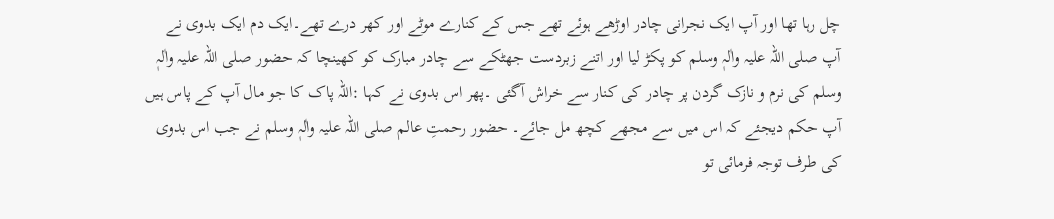چل رہا تھا اور آپ ایک نجرانی چادر اوڑھے ہوئے تھے جس کے کنارے موٹے اور کھر درے تھے۔ایک دم ایک بدوی نے آپ صلی اللہ علیہ واٰلہٖ وسلم کو پکڑ لیا اور اتنے زبردست جھٹکے سے چادر مبارک کو کھینچا کہ حضور صلی اللہ علیہ واٰلہٖ وسلم کی نرم و نازک گردن پر چادر کی کنار سے خراش آگئی ۔پھر اس بدوی نے کہا :اللہ پاک کا جو مال آپ کے پاس ہیں آپ حکم دیجئے کہ اس میں سے مجھے کچھ مل جائے۔ حضور رحمتِ عالم صلی اللہ علیہ واٰلہٖ وسلم نے جب اس بدوی کی طرف توجہ فرمائی تو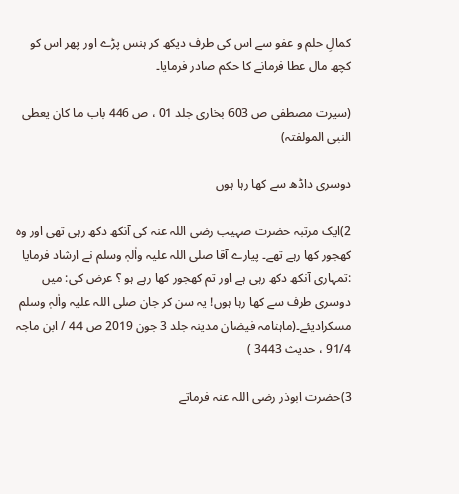کمالِ حلم و عفو سے اس کی طرف دیکھ کر ہنس پڑے اور پھر اس کو کچھ مال عطا فرمانے کا حکم صادر فرمایا۔

(سیرت مصطفی ص 603 بخاری جلد 01 ، ص 446 باب ما کان یعطی النبی المولفتہ)

دوسری داڈھ سے کھا رہا ہوں

2)ایک مرتبہ حضرت صہیب رضی اللہ عنہ کی آنکھ دکھ رہی تھی اور وہ کھجور کھا رہے تھے۔ پیارے آقا صلی اللہ علیہ واٰلہٖ وسلم نے ارشاد فرمایا :تمہاری آنکھ دکھ رہی ہے اور تم کھجور کھا رہے ہو ؟ عرض کی: میں دوسری طرف سے کھا رہا ہوں! یہ سن کر جان صلی اللہ علیہ واٰلہٖ وسلم مسکرادیئے۔(ماہنامہ فیضان مدینہ جلد 3 جون 2019 ص 44 / ابن ماجہ 91/4 ، حدیث 3443 )

3)حضرت ابوذر رضی اللہ عنہ فرماتے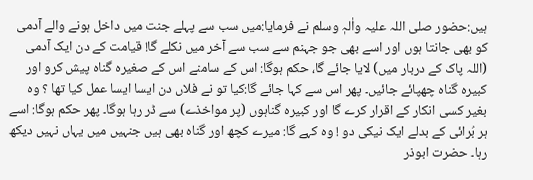ہیں:حضور صلی اللہ علیہ واٰلہٖ وسلم نے فرمایا:میں سب سے پہلے جنت میں داخل ہونے والے آدمی کو بھی جانتا ہوں اور اسے بھی جو جہنم سے سب سے آخر میں نکلے گا! قیامت کے دن ایک آدمی (اللہ پاک کے دربار میں) لایا جائے گا، حکم ہوگا: اس کے سامنے اس کے صغیرہ گناہ پیش کرو اور کبیرہ گناہ چھپائے جائیں۔ پھر اس سے کہا جائے گا:کیا تو نے فلاں دن ایسا ایسا عمل کیا تھا ؟ وہ بغیر کسی انکار کے اقرار کرے گا اور کبیرہ گناہوں (پر مواخذے) سے ڈر رہا ہوگا۔ پھر حکم ہوگا: اسے ہر بُرائی کے بدلے ایک نیکی دو ! وہ کہے گا: میرے کچھ اور گناہ بھی ہیں جنہیں میں یہاں نہیں دیکھ رہا۔ حضرت ابوذر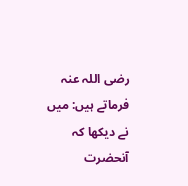رضی اللہ عنہ فرماتے ہیں: میں نے دیکھا کہ آنحضرت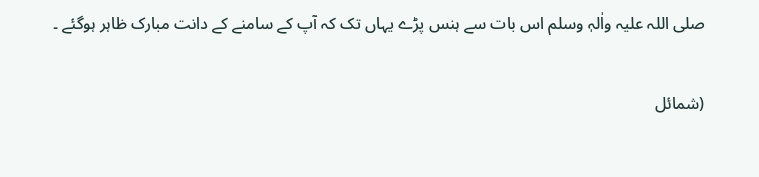صلی اللہ علیہ واٰلہٖ وسلم اس بات سے ہنس پڑے یہاں تک کہ آپ کے سامنے کے دانت مبارک ظاہر ہوگئے ۔

(شمائل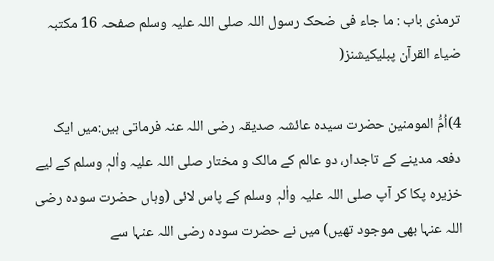ترمذی باب : ما جاء فی ضحک رسول اللہ صلی اللہ علیہ وسلم صفحہ 16 مکتبہ ضیاء القرآن پبلیکیشنز(

4)اُمُّ المومنین حضرت سیدہ عائشہ صدیقہ رضی اللہ عنہ فرماتی ہیں:میں ایک دفعہ مدینے کے تاجدار، دو عالم کے مالک و مختار صلی اللہ علیہ واٰلہٖ وسلم کے لیے خزیرہ پکا کر آپ صلی اللہ علیہ واٰلہٖ وسلم کے پاس لائی (وہاں حضرت سودہ رضی اللہ عنہا بھی موجود تھیں) میں نے حضرت سودہ رضی اللہ عنہا سے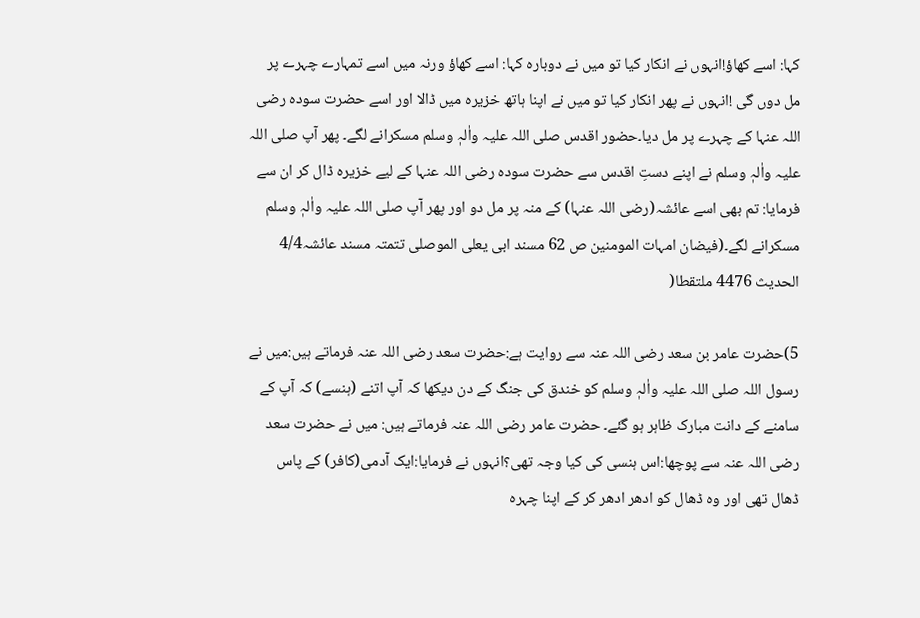کہا: اسے کھاؤ!انہوں نے انکار کیا تو میں نے دوبارہ کہا: اسے کھاؤ ورنہ میں اسے تمہارے چہرے پر مل دوں گی !انہوں نے پھر انکار کیا تو میں نے اپنا ہاتھ خزیرہ میں ڈالا اور اسے حضرت سودہ رضی اللہ عنہا کے چہرے پر مل دیا۔حضور اقدس صلی اللہ علیہ واٰلہٖ وسلم مسکرانے لگے۔ پھر آپ صلی اللہ علیہ واٰلہٖ وسلم نے اپنے دستِ اقدس سے حضرت سودہ رضی اللہ عنہا کے لیے خزیرہ ڈال کر ان سے فرمایا: تم بھی اسے عائشہ(رضی اللہ عنہا) کے منہ پر مل دو اور پھر آپ صلی اللہ علیہ واٰلہٖ وسلم مسکرانے لگے۔(فیضان امہات المومنین ص 62 مسند ابی یعلی الموصلی تتمتہ مسند عائشہ4/4 الحدیث 4476 ملتقطا(

5)حضرت عامر بن سعد رضی اللہ عنہ سے روایت ہے:حضرت سعد رضی اللہ عنہ فرماتے ہیں:میں نے رسول اللہ صلی اللہ علیہ واٰلہٖ وسلم کو خندق کی جنگ کے دن دیکھا کہ آپ اتنے (ہنسے) کہ آپ کے سامنے کے دانت مبارک ظاہر ہو گئے۔ حضرت عامر رضی اللہ عنہ فرماتے ہیں: میں نے حضرت سعد رضی اللہ عنہ سے پوچھا:اس ہنسی کی کیا وجہ تھی؟انہوں نے فرمایا:ایک آدمی(کافر) کے پاس ڈھال تھی اور وہ ڈھال کو ادھر ادھر کر کے اپنا چہرہ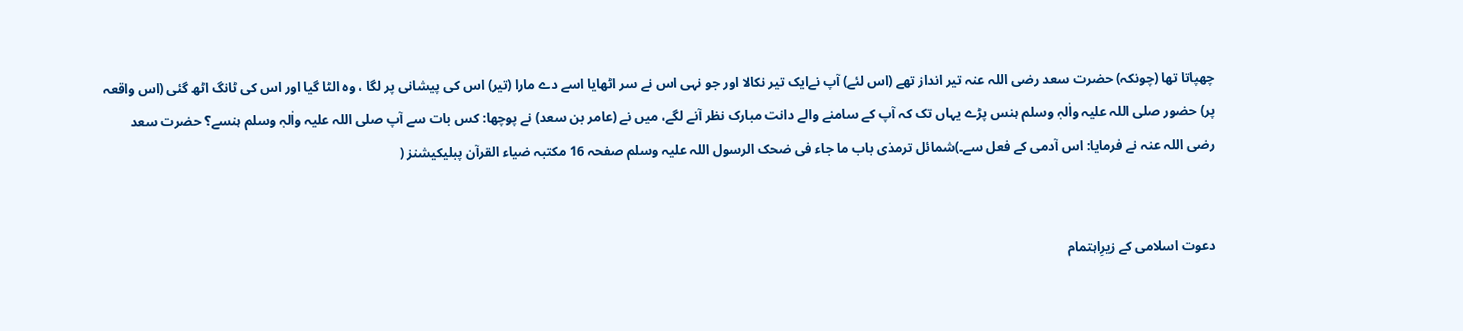چھپاتا تھا (چونکہ) حضرت سعد رضی اللہ عنہ تیر انداز تھے (اس لئے) آپ نےایک تیر نکالا اور جو نہی اس نے سر اٹھایا اسے دے مارا (تیر) اس کی پیشانی پر لگا ، وہ الٹا گیا اور اس کی ٹانگ اٹھ گئی (اس واقعہ پر) حضور صلی اللہ علیہ واٰلہٖ وسلم ہنس پڑے یہاں تک کہ آپ کے سامنے والے دانت مبارک نظر آنے لگے، میں نے (عامر بن سعد) نے پوچھا: کس بات سے آپ صلی اللہ علیہ واٰلہٖ وسلم ہنسے؟ حضرت سعد رضی اللہ عنہ نے فرمایا: اس آدمی کے فعل سے۔)شمائل ترمذی باب ما جاء فی ضحک الرسول اللہ علیہ وسلم صفحہ 16 مکتبہ ضیاء القرآن پبلیکیشنز (


دعوت اسلامی کے زیرِاہتمام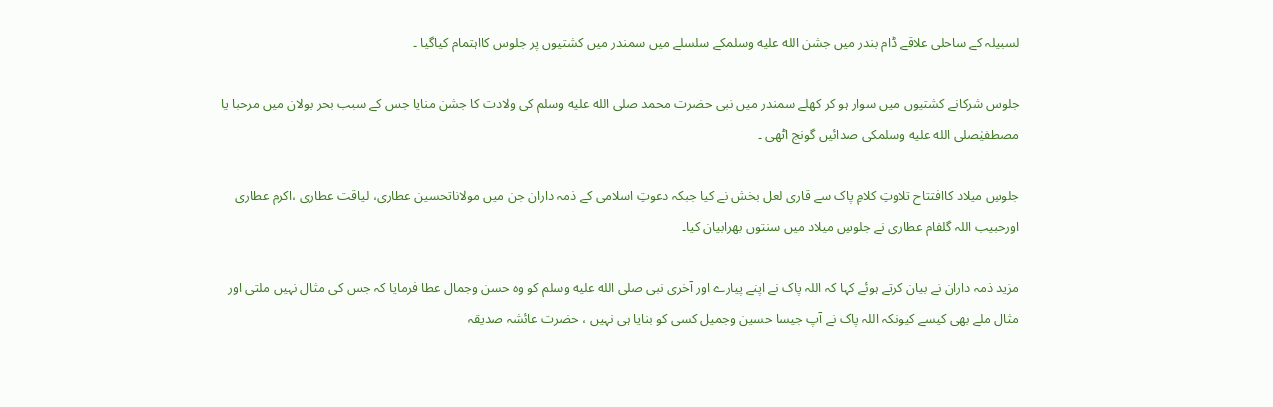لسبیلہ کے ساحلی علاقے ڈام بندر میں جشن الله عليه وسلمکے سلسلے میں سمندر میں کشتیوں پر جلوس کااہتمام کیاگیا ۔

جلوس شرکانے کشتیوں میں سوار ہو کر کھلے سمندر میں نبی حضرت محمد صلى الله عليه وسلم کی ولادت کا جشن منایا جس کے سبب بحر بولان میں مرحبا یا مصطفیٰصلى الله عليه وسلمکی صدائیں گونج اٹھی ۔

جلوسِ میلاد کاافتتاح تلاوتِ کلامِ پاک سے قاری لعل بخش نے کیا جبکہ دعوتِ اسلامی کے ذمہ داران جن میں مولاناتحسین عطاری، لیاقت عطاری ،اکرم عطاری اورحبیب اللہ گلفام عطاری نے جلوسِ میلاد میں سنتوں بھرابیان کیا۔

مزید ذمہ داران نے بیان کرتے ہوئے کہا کہ اللہ پاک نے اپنے پیارے اور آخری نبی صلى الله عليه وسلم کو وہ حسن وجمال عطا فرمایا کہ جس کی مثال نہیں ملتی اور مثال ملے بھی کیسے کیونکہ اللہ پاک نے آپ جیسا حسین وجمیل کسی کو بنایا ہی نہیں ، حضرت عائشہ صدیقہ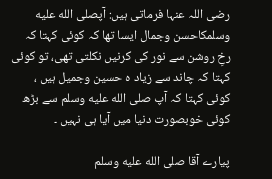رضی اللہ عنہا فرماتی ہیں: آپصلى الله عليه وسلمکاحسن وجمال ایسا تھا کہ کوئی کہتا کہ رخِ روشن سے نور کی کرنیں نکلتی تھی، تو کوئی کہتا کہ چاند سے زیاد ہ حسین وجمیل ہیں ، کوئی کہتا کہ آپ صلى الله عليه وسلم سے بڑھ کوئی خوبصورت دنیا میں آیا ہی نہیں ۔

پیارے آقا صلى الله عليه وسلم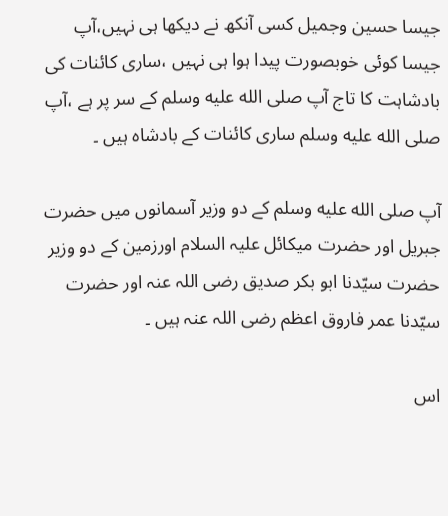جیسا حسین وجمیل کسی آنکھ نے دیکھا ہی نہیں،آپ جیسا کوئی خوبصورت پیدا ہوا ہی نہیں ،ساری کائنات کی بادشاہت کا تاج آپ صلى الله عليه وسلم کے سر پر ہے ،آپ صلى الله عليه وسلم ساری کائنات کے بادشاہ ہیں ۔

آپ صلى الله عليه وسلم کے دو وزیر آسمانوں میں حضرت جبریل اور حضرت میکائل علیہ السلام اورزمین کے دو وزیر حضرت سیّدنا ابو بکر صدیق رضی اللہ عنہ اور حضرت سیّدنا عمر فاروق اعظم رضی اللہ عنہ ہیں ۔

اس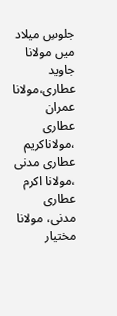جلوسِ میلاد میں مولانا جاوید عطاری،مولانا عمران عطاری ،مولاناکریم عطاری مدنی ،مولانا اکرم عطاری مدنی، مولانا مختیار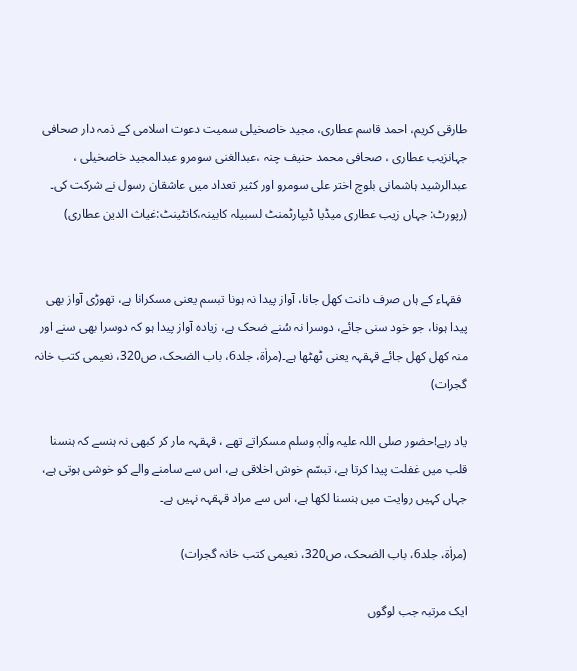طارقی کریم، احمد قاسم عطاری، مجید خاصخیلی سمیت دعوت اسلامی کے ذمہ دار صحافی جہانزیب عطاری ، صحافی محمد حنیف چنہ ،عبدالغنی سومرو عبدالمجید خاصخیلی ، عبدالرشید ہاشمانی بلوچ اختر علی سومرو اور کثیر تعداد میں عاشقان رسول نے شرکت کی۔ (رپورٹ: جہاں زیب عطاری میڈیا ڈیپارٹمنٹ لسبیلہ کابینہ،کانٹینٹ:غیاث الدین عطاری)


  فقہاء کے ہاں صرف دانت کھل جانا، آواز پیدا نہ ہونا تبسم یعنی مسکرانا ہے، تھوڑی آواز بھی پیدا ہونا، جو خود سنی جائے، دوسرا نہ سُنے ضحک ہے، زیادہ آواز پیدا ہو کہ دوسرا بھی سنے اور منہ کھل کھل جائے قہقہہ یعنی ٹھٹھا ہے۔(مراٰۃ، جلد6، باب الضحک، ص320، نعیمی کتب خانہ گجرات)

یاد رہے!حضور صلی اللہ علیہ واٰلہٖ وسلم مسکراتے تھے ، قہقہہ مار کر کبھی نہ ہنسے کہ ہنسنا قلب میں غفلت پیدا کرتا ہے، تبسّم خوش اخلاقی ہے، اس سے سامنے والے کو خوشی ہوتی ہے، جہاں کہیں روایت میں ہنسنا لکھا ہے، اس سے مراد قہقہہ نہیں ہے۔

(مراٰۃ، جلد6، باب الضحک، ص320، نعیمی کتب خانہ گجرات)

ایک مرتبہ جب لوگوں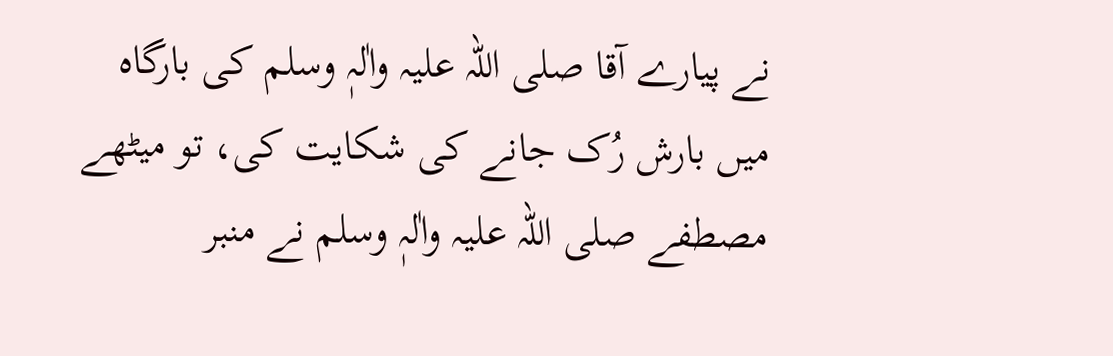نے پیارے آقا صلی اللہ علیہ واٰلہٖ وسلم کی بارگاہ میں بارش رُک جانے کی شکایت کی، تو میٹھے مصطفے صلی اللہ علیہ واٰلہٖ وسلم نے منبر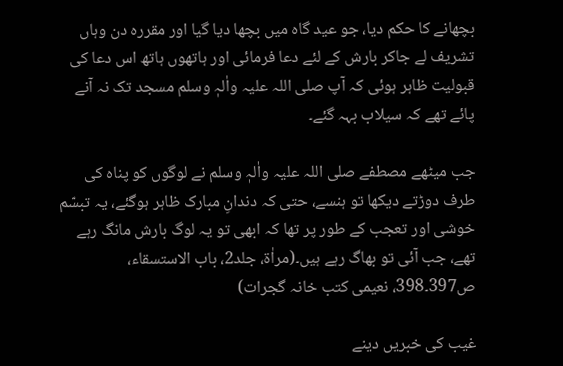بچھانے کا حکم دیا، جو عید گاہ میں بچھا دیا گیا اور مقررہ دن وہاں تشریف لے جاکر بارش کے لئے دعا فرمائی اور ہاتھوں ہاتھ اس دعا کی قبولیت ظاہر ہوئی کہ آپ صلی اللہ علیہ واٰلہٖ وسلم مسجد تک نہ آنے پائے تھے کہ سیلاب بہہ گئے۔

جب میٹھے مصطفے صلی اللہ علیہ واٰلہٖ وسلم نے لوگوں کو پناہ کی طرف دوڑتے دیکھا تو ہنسے، حتی کہ دندانِ مبارک ظاہر ہوگئے، یہ تبسّم خوشی اور تعجب کے طور پر تھا کہ ابھی تو یہ لوگ بارش مانگ رہے تھے، جب آئی تو بھاگ رہے ہیں۔(مراٰۃ، جلد2، باب الاستسقاء، ص397۔398، نعیمی کتب خانہ گجرات)

غیب کی خبریں دینے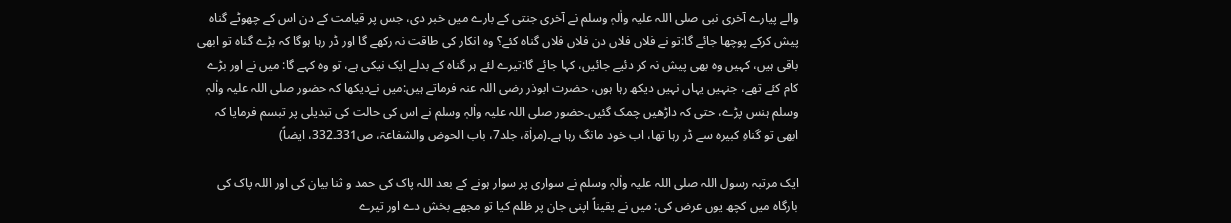والے پیارے آخری نبی صلی اللہ علیہ واٰلہٖ وسلم نے آخری جنتی کے بارے میں خبر دی، جس پر قیامت کے دن اس کے چھوٹے گناہ پیش کرکے پوچھا جائے گا:تو نے فلاں فلاں دن فلاں فلاں گناہ کئے؟ وہ انکار کی طاقت نہ رکھے گا اور ڈر رہا ہوگا کہ بڑے گناہ تو ابھی باقی ہیں، کہیں وہ بھی پیش نہ کر دئیے جائیں، کہا جائے گا:تیرے لئے ہر گناہ کے بدلے ایک نیکی ہے، تو وہ کہے گا: میں نے اور بڑے کام کئے تھے، جنہیں یہاں نہیں دیکھ رہا ہوں، حضرت ابوذر رضی اللہ عنہ فرماتے ہیں:میں نےدیکھا کہ حضور صلی اللہ علیہ واٰلہٖ وسلم ہنس پڑے، حتی کہ داڑھیں چمک گئیں۔حضور صلی اللہ علیہ واٰلہٖ وسلم نے اس کی حالت کی تبدیلی پر تبسم فرمایا کہ ابھی تو گناہِ کبیرہ سے ڈر رہا تھا، اب خود مانگ رہا ہے۔(مراٰۃ، جلد7، باب الحوض والشفاعۃ، ص331۔332، ایضاً)

ایک مرتبہ رسول اللہ صلی اللہ علیہ واٰلہٖ وسلم نے سواری پر سوار ہونے کے بعد اللہ پاک کی حمد و ثنا بیان کی اور اللہ پاک کی بارگاہ میں کچھ یوں عرض کی: میں نے یقیناً اپنی جان پر ظلم کیا تو مجھے بخش دے اور تیرے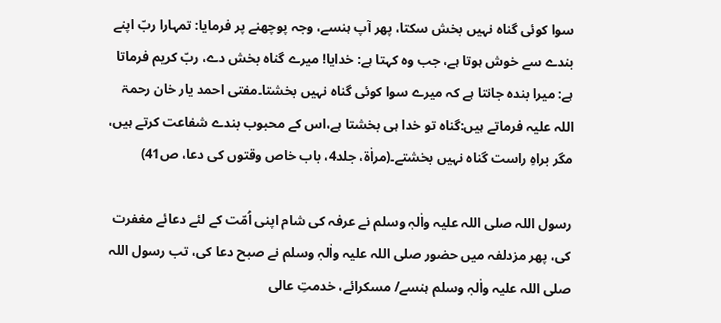سوا کوئی گناہ نہیں بخش سکتا، پھر آپ ہنسے، وجہ پوچھنے پر فرمایا: تمہارا ربّ اپنے بندے سے خوش ہوتا ہے، جب وہ کہتا ہے: خدایا! میرے گناہ بخش دے، ربّ کریم فرماتا ہے: میرا بندہ جانتا ہے کہ میرے سوا کوئی گناہ نہیں بخشتا۔مفتی احمد یار خان رحمۃ اللہ علیہ فرماتے ہیں:گناہ تو خدا ہی بخشتا ہے،اس کے محبوب بندے شفاعت کرتے ہیں، مگر براہِ راست گناہ نہیں بخشتے۔(مراٰۃ، جلد4، باب خاص وقتوں کی دعا، ص41)

رسول اللہ صلی اللہ علیہ واٰلہٖ وسلم نے عرفہ کی شام اپنی اُمّت کے لئے دعائے مغفرت کی، پھر مزدلفہ میں حضور صلی اللہ علیہ واٰلہٖ وسلم نے صبح دعا کی، تب رسول اللہ صلی اللہ علیہ واٰلہٖ وسلم ہنسے/ مسکرائے، خدمتِ عالی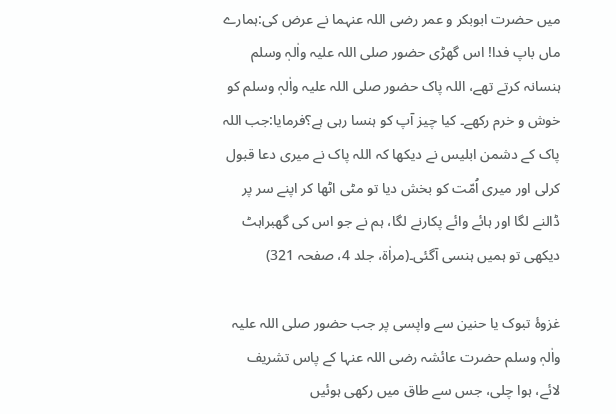میں حضرت ابوبکر و عمر رضی اللہ عنہما نے عرض کی:ہمارے ماں باپ فدا! اس گھڑی حضور صلی اللہ علیہ واٰلہٖ وسلم ہنسانہ کرتے تھے، اللہ پاک حضور صلی اللہ علیہ واٰلہٖ وسلم کو خوش و خرم رکھے۔ کیا چیز آپ کو ہنسا رہی ہے؟فرمایا:جب اللہ پاک کے دشمن ابلیس نے دیکھا کہ اللہ پاک نے میری دعا قبول کرلی اور میری اُمّت کو بخش دیا تو مٹی اٹھا کر اپنے سر پر ڈالنے لگا اور ہائے وائے پکارنے لگا، ہم نے جو اس کی گھبراہٹ دیکھی تو ہمیں ہنسی آگئی۔(مراٰۃ، جلد 4، صفحہ 321)

غزوۂ تبوک یا حنین سے واپسی پر جب حضور صلی اللہ علیہ واٰلہٖ وسلم حضرت عائشہ رضی اللہ عنہا کے پاس تشریف لائے، ہوا چلی، جس سے طاق میں رکھی ہوئیں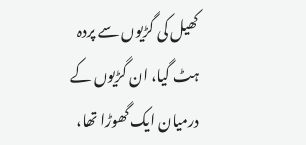کھیل کی گڑیوں سے پردہ ہٹ گیا، ان گڑیوں کے درمیان ایک گھوڑا تھا،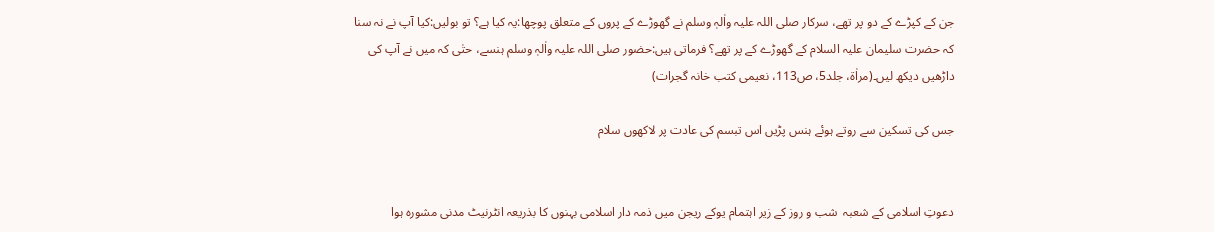جن کے کپڑے کے دو پر تھے، سرکار صلی اللہ علیہ واٰلہٖ وسلم نے گھوڑے کے پروں کے متعلق پوچھا:یہ کیا ہے؟ تو بولیں:کیا آپ نے نہ سنا کہ حضرت سلیمان علیہ السلام کے گھوڑے کے پر تھے؟ فرماتی ہیں:حضور صلی اللہ علیہ واٰلہٖ وسلم ہنسے، حتٰی کہ میں نے آپ کی داڑھیں دیکھ لیں۔(مراٰۃ، جلد5، ص113، نعیمی کتب خانہ گجرات)

جس کی تسکین سے روتے ہوئے ہنس پڑیں اس تبسم کی عادت پر لاکھوں سلام


دعوتِ اسلامی کے شعبہ  شب و روز کے زیر اہتمام یوکے ریجن میں ذمہ دار اسلامی بہنوں کا بذریعہ انٹرنیٹ مدنی مشورہ ہوا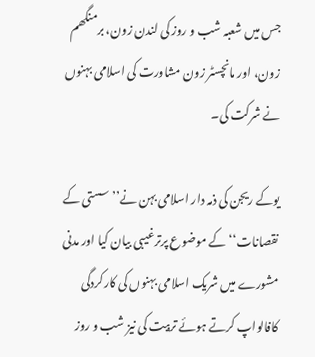جس میں شعبہ شب و روز کی لندن زون، برمنگھم زون، اور مانچسٹر زون مشاورت کی اسلامی بہنوں نے شرکت کی۔

یوکے ریجن کی ذمہ دار اسلامی بہن نے’’ سستی کے نقصانات‘‘ کے موضوع پرترغیبی بیان کیا اور مدنی مشورے میں شریک اسلامی بہنوں کی کارکردگی کافالواپ کرتے ہوئے تربیت کی نیز شب و روز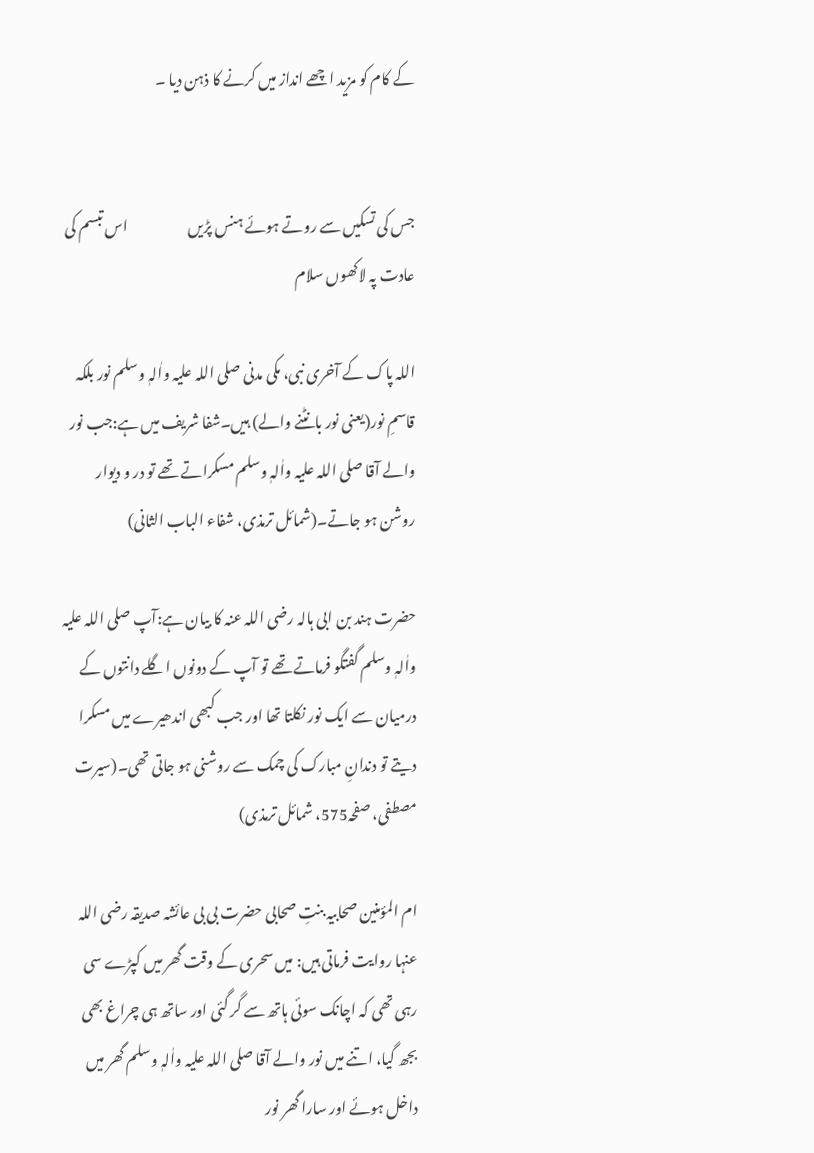کے کام کو مزید اچھے انداز میں کرنے کا ذہن دیا ۔


جس کی تسکیں سے روتے ہوئے ہنس پڑیں                     اس تبسم کی عادت پہ لاکھوں سلام

اللہ پاک کے آخری نبی، مکی مدنی صلی اللہ علیہ واٰلہٖ وسلم نور بلکہ قاسمِ نور(یعنی نور بانٹنے والے) ہیں۔شفا شریف میں ہے:جب نور والے آقا صلی اللہ علیہ واٰلہٖ وسلم مسکراتے تھے تو در و دیوار روشن ہو جاتے۔(شمائل ترمذی، شفاء الباب الثانی)

حضرت ہند بن ابی ہالہ رضی اللہ عنہ کا بیان ہے:آپ صلی اللہ علیہ واٰلہٖ وسلم گفتگو فرماتے تھے تو آپ کے دونوں اگلے دانتوں کے درمیان سے ایک نور نکلتا تھا اور جب کبھی اندھیرے میں مسکرا دیتے تو دندانِ مبارک کی چمک سے روشنی ہو جاتی تھی۔(سیرت مصطفی، صفحہ575، شمائل ترمذی)

ام المؤمنین صحابیہ بنتِ صحابی حضرت بی بی عائشہ صدیقہ رضی اللہ عنہا روایت فرماتی ہیں: میں سحری کے وقت گھر میں کپڑے سی رہی تھی کہ اچانک سوئی ہاتھ سے گر گئی اور ساتھ ہی چراغ بھی بجھ گیا، اتنے میں نور والے آقا صلی اللہ علیہ واٰلہٖ وسلم گھر میں داخل ہوئے اور سارا گھر نور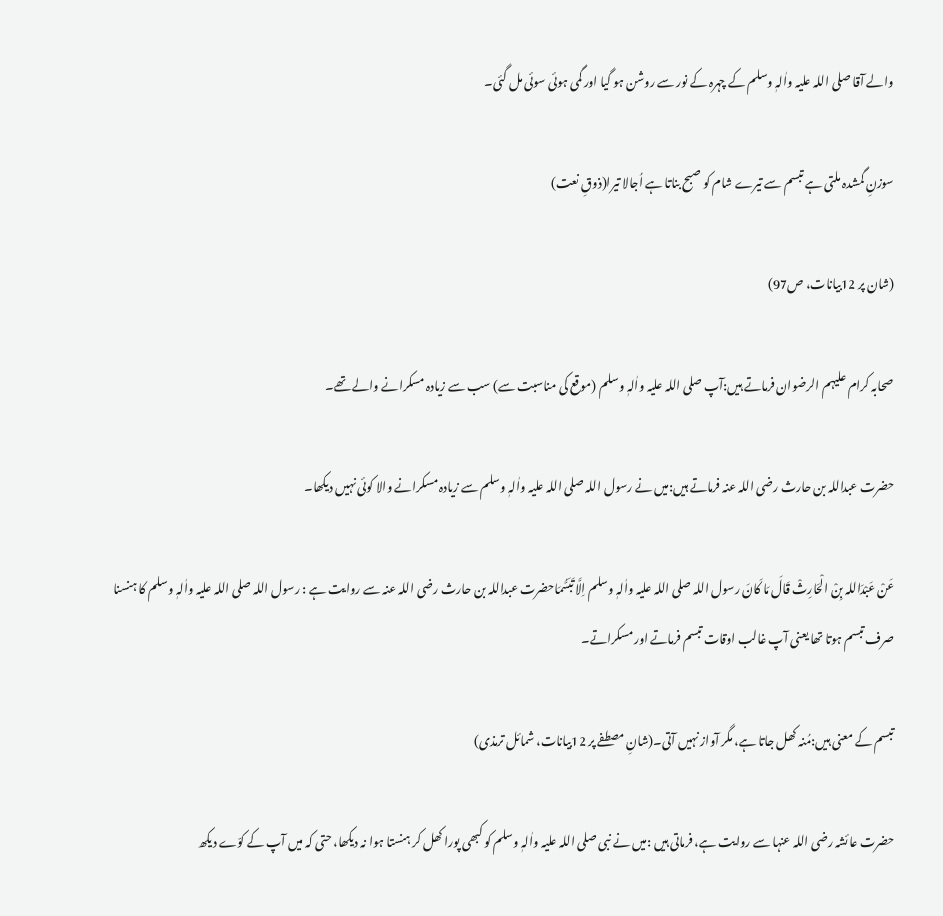والے آقا صلی اللہ علیہ واٰلہٖ وسلم کے چہرہ کے نور سے روشن ہو گیا اور گمی ہوئی سوئی مل گئی۔

سوزنِ گمشدہ ملتی ہے تبسم سے تیرے شام کو صبح بناتا ہے اُجالا تیرا(ذوقِ نعت)

(شان پر 12بیانات، ص97)

صحابہ کرام علیہم الرضوان فرماتے ہیں:آپ صلی اللہ علیہ واٰلہٖ وسلم (موقع کی مناسبت سے) سب سے زیادہ مسکرانے والے تھے۔

حضرت عبداللہ بن حارث رضی اللہ عنہ فرماتے ہیں:میں نے رسول اللہ صلی اللہ علیہ واٰلہٖ وسلم سے زیادہ مسکرانے والا کوئی نہیں دیکھا۔

عَنْ عَبْدَاللہ بِنْ الْحَارِثْ قَالَ مَا کَانَ رسول اللہ صلی اللہ علیہ واٰلہٖ وسلم اِلَّا تَبَسُّمَاحضرت عبداللہ بن حارث رضی اللہ عنہ سے روایت ہے : رسول اللہ صلی اللہ علیہ واٰلہٖ وسلم کا ہنسنا صرف تبسم ہوتا تھا یعنی آپ غالب اوقات تبسم فرماتے اور مسکراتے۔

تبسم کے معنی ہیں:مُنہ کھل جاتا ہے، مگر آواز نہیں آتی۔(شانِ مصطفے پر 12بیانات، شمائل ترمذی)

حضرت عائشہ رضی اللہ عنہا سے روایت ہے، فرماتی ہیں :میں نے نبی صلی اللہ علیہ واٰلہٖ وسلم کو کبھی پورا کھل کر ہنستا ہوا نہ دیکھا، حتی کہ میں آپ کے کوّے دیکھ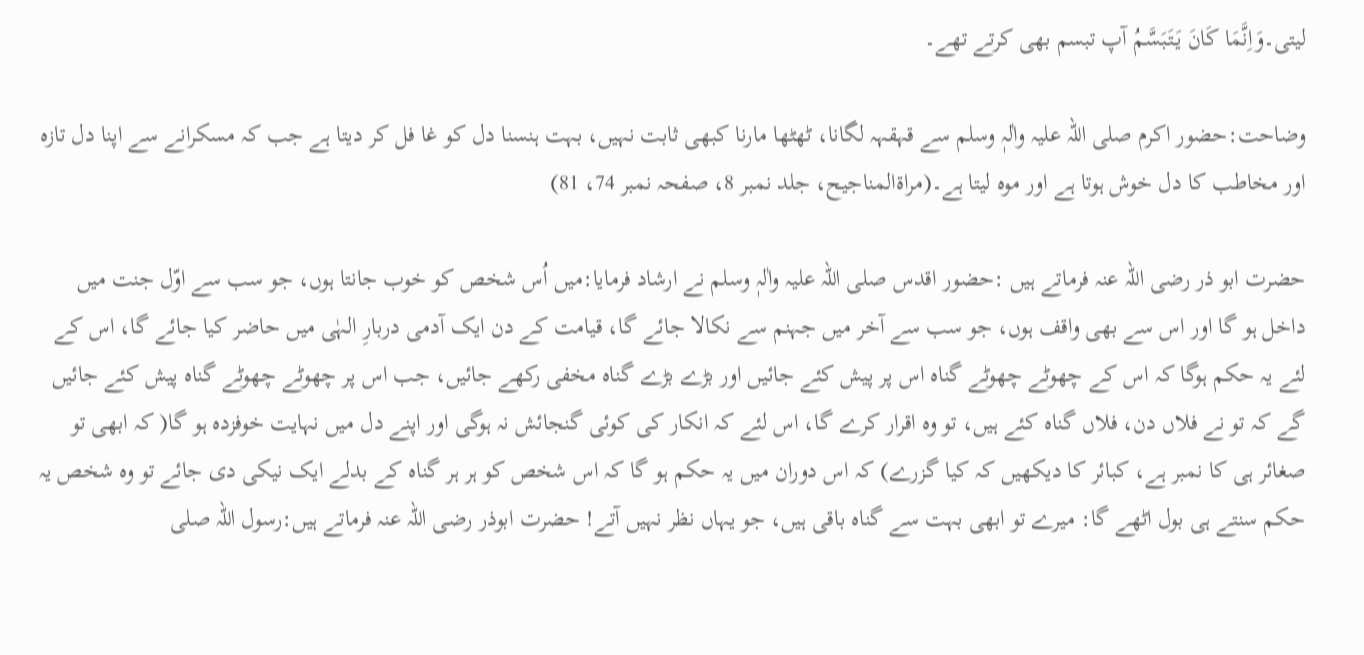لیتی۔وَاِنَّمَا کَانَ یَتَبَسَّمُ آپ تبسم بھی کرتے تھے۔

وضاحت:حضور اکرم صلی اللہ علیہ واٰلہٖ وسلم سے قہقہہ لگانا، ٹھٹھا مارنا کبھی ثابت نہیں، بہت ہنسنا دل کو غا فل کر دیتا ہے جب کہ مسکرانے سے اپنا دل تازہ اور مخاطب کا دل خوش ہوتا ہے اور موہ لیتا ہے۔(مراۃالمناجیح، جلد نمبر 8، صفحہ نمبر 74، 81)

حضرت ابو ذر رضی اللہ عنہ فرماتے ہیں :حضور اقدس صلی اللہ علیہ واٰلہٖ وسلم نے ارشاد فرمایا:میں اُس شخص کو خوب جانتا ہوں، جو سب سے اوّل جنت میں داخل ہو گا اور اس سے بھی واقف ہوں، جو سب سے آخر میں جہنم سے نکالا جائے گا، قیامت کے دن ایک آدمی دربارِ الہٰی میں حاضر کیا جائے گا، اس کے لئے یہ حکم ہوگا کہ اس کے چھوٹے چھوٹے گناہ اس پر پیش کئے جائیں اور بڑے بڑے گناہ مخفی رکھے جائیں، جب اس پر چھوٹے چھوٹے گناہ پیش کئے جائیں گے کہ تو نے فلاں دن، فلاں گناہ کئے ہیں، تو وہ اقرار کرے گا، اس لئے کہ انکار کی کوئی گنجائش نہ ہوگی اور اپنے دل میں نہایت خوفزدہ ہو گا( کہ ابھی تو صغائر ہی کا نمبر ہے، کبائر کا دیکھیں کہ کیا گزرے) کہ اس دوران میں یہ حکم ہو گا کہ اس شخص کو ہر ہر گناہ کے بدلے ایک نیکی دی جائے تو وہ شخص یہ حکم سنتے ہی بول اٹھے گا: میرے تو ابھی بہت سے گناہ باقی ہیں، جو یہاں نظر نہیں آتے! حضرت ابوذر رضی اللہ عنہ فرماتے ہیں:رسول اللہ صلی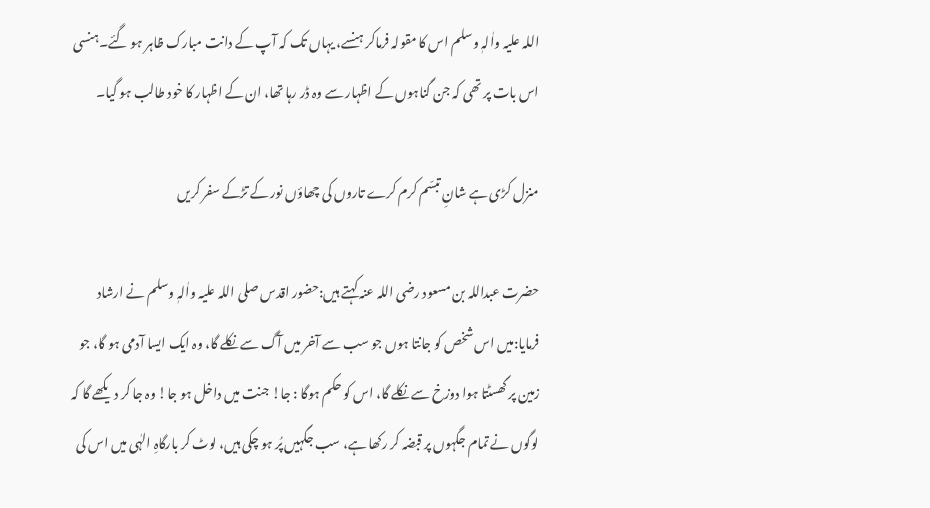اللہ علیہ واٰلہٖ وسلم اس کا مقولہ فرماکر ہنسے، یہاں تک کہ آپ کے دانت مبارک ظاہر ہو گئے۔ہنسی اس بات پر تھی کہ جن گناہوں کے اظہار سے وہ ڈر رہا تھا، ان کے اظہار کا خود طالب ہو گیا۔

منزل کڑی ہے شانِ تبسّم کرم کرے تاروں کی چھاؤں نور کے تڑکے سفر کریں

حضرت عبداللہ بن مسعود رضی اللہ عنہ کہتے ہیں:حضور اقدس صلی اللہ علیہ واٰلہٖ وسلم نے ارشاد فرمایا:میں اس شخص کو جانتا ہوں جو سب سے آخر میں آگ سے نکلے گا، وہ ایک ایسا آدمی ہو گا، جو زمین پر گھسٹتا ہوا دوزخ سے نکلے گا، اس کو حکم ہوگا : جا! جنت میں داخل ہو جا! وہ جا کر دیکھے گا کہ لوگوں نے تمام جگہوں پر قبضہ کر رکھا ہے، سب جگہیں پُر ہو چکی ہیں، لوٹ کر بارگاہِ الہٰی میں اس کی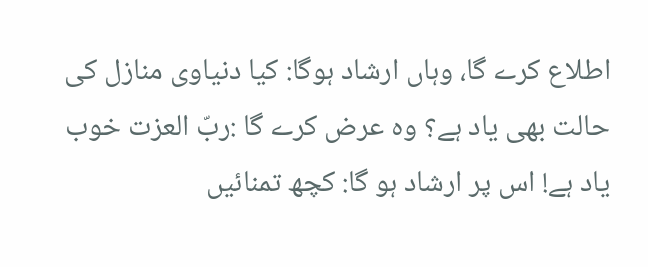اطلاع کرے گا، وہاں ارشاد ہوگا: کیا دنیاوی منازل کی حالت بھی یاد ہے؟ وہ عرض کرے گا :ربّ العزت خوب یاد ہے! اس پر ارشاد ہو گا: کچھ تمنائیں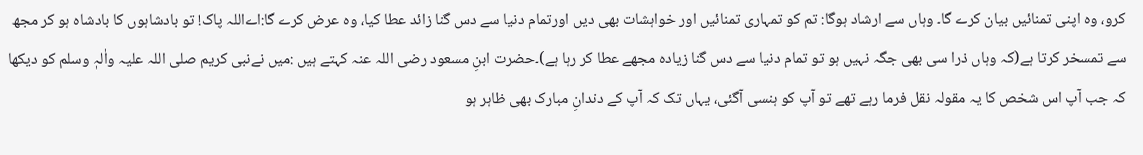کرو، وہ اپنی تمنائیں بیان کرے گا۔ وہاں سے ارشاد ہوگا: تم کو تمہاری تمنائیں اور خواہشات بھی دیں اورتمام دنیا سے دس گنا زائد عطا کیا، وہ عرض کرے گا:اےاللہ پاک! تو بادشاہوں کا بادشاہ ہو کر مجھ سے تمسخر کرتا ہے(کہ وہاں ذرا سی بھی جگہ نہیں ہو تو تمام دنیا سے دس گنا زیادہ مجھے عطا کر رہا ہے)۔حضرت ابنِ مسعود رضی اللہ عنہ کہتے ہیں :میں نےنبی کریم صلی اللہ علیہ واٰلہٖ وسلم کو دیکھا کہ جب آپ اس شخص کا یہ مقولہ نقل فرما رہے تھے تو آپ کو ہنسی آگئی، یہاں تک کہ آپ کے دندانِ مبارک بھی ظاہر ہو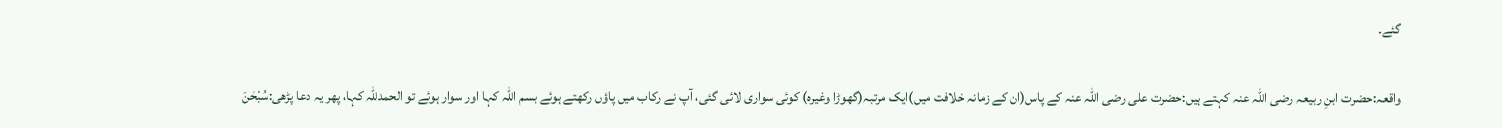گئے۔

واقعہ:حضرت ابنِ ربیعہ رضی اللہ عنہ کہتے ہیں:حضرت علی رضی اللہ عنہ کے پاس(ان کے زمانہ خلافت میں)ایک مرتبہ(گھوڑا وغیرہ) کوئی سواری لائی گئی، آپ نے رکاب میں پاؤں رکھتے ہوئے بسم اللہ کہا اور سوار ہوئے تو الحمدللّٰہ کہا، پھر یہ دعا پڑھی:سُبْحٰنَ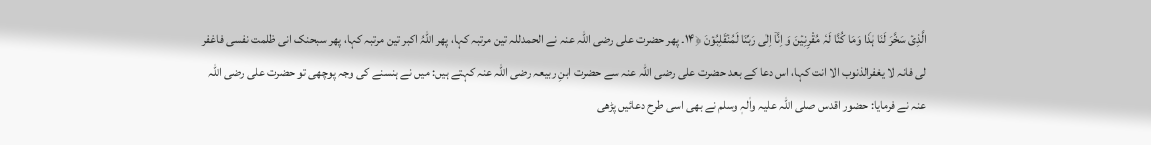الَّذِیۡ سَخَّرَ لَنَا ہٰذَا وَمَا کُنَّا لَہٗ مُقْرِنِیۡنَ وَ اِنَّاۤ اِلٰی رَبِّنَا لَمُنۡقَلِبُوۡنَ ﴿۱۴۔ پھر حضرت علی رضی اللہ عنہ نے الحمدللہ تین مرتبہ کہا، پھر اللّٰہُ اکبر تین مرتبہ کہا، پھر سبحنک انی ظلمت نفسی فاغفر لی فانہ لا یغفرالذنوب الا انت کہا، اس دعا کے بعد حضرت علی رضی اللہ عنہ سے حضرت ابنِ ربیعہ رضی اللہ عنہ کہتے ہیں: میں نے ہنسنے کی وجہ پوچھی تو حضرت علی رضی اللہ عنہ نے فرمایا: حضور اقدس صلی اللہ علیہ واٰلہٖ وسلم نے بھی اسی طرح دعائیں پڑھی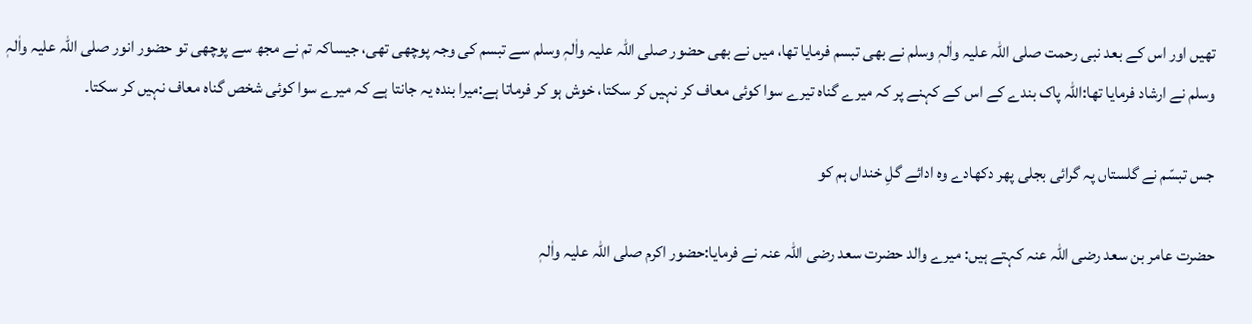تھیں اور اس کے بعد نبی رحمت صلی اللہ علیہ واٰلہٖ وسلم نے بھی تبسم فرمایا تھا، میں نے بھی حضور صلی اللہ علیہ واٰلہٖ وسلم سے تبسم کی وجہ پوچھی تھی، جیساکہ تم نے مجھ سے پوچھی تو حضور انور صلی اللہ علیہ واٰلہٖ وسلم نے ارشاد فرمایا تھا:اللہ پاک بندے کے اس کے کہنے پر کہ میرے گناہ تیرے سوا کوئی معاف کر نہیں کر سکتا، خوش ہو کر فرماتا ہے:میرا بندہ یہ جانتا ہے کہ میرے سوا کوئی شخص گناہ معاف نہیں کر سکتا۔

جس تبسّم نے گلستاں پہ گرائی بجلی پھر دکھادے وہ ادائے گلِ خنداں ہم کو

حضرت عامر بن سعد رضی اللہ عنہ کہتے ہیں: میرے والد حضرت سعد رضی اللہ عنہ نے فرمایا:حضور اکرم صلی اللہ علیہ واٰلہٖ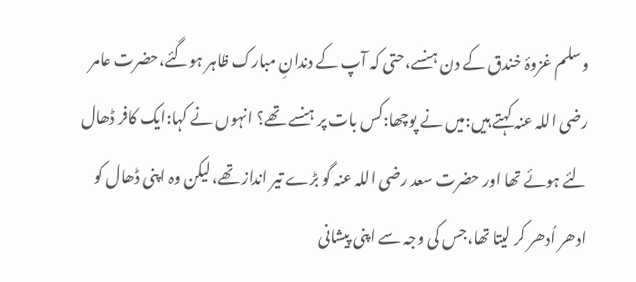وسلم غزوۂ خندق کے دن ہنسے،حتی کہ آپ کے دندانِ مبارک ظاہر ہوگئے،حضرت عامر رضی اللہ عنہ کہتے ہیں:میں نے پوچھا:کس بات پر ہنسے تھے؟ انہوں نے کہا:ایک کافر ڈھال لئے ہوئے تھا اور حضرت سعد رضی اللہ عنہ گو بڑے تیر انداز تھے،لیکن وہ اپنی ڈھال کو ادھر اُدھر کر لیتا تھا،جس کی وجہ سے اپنی پیشانی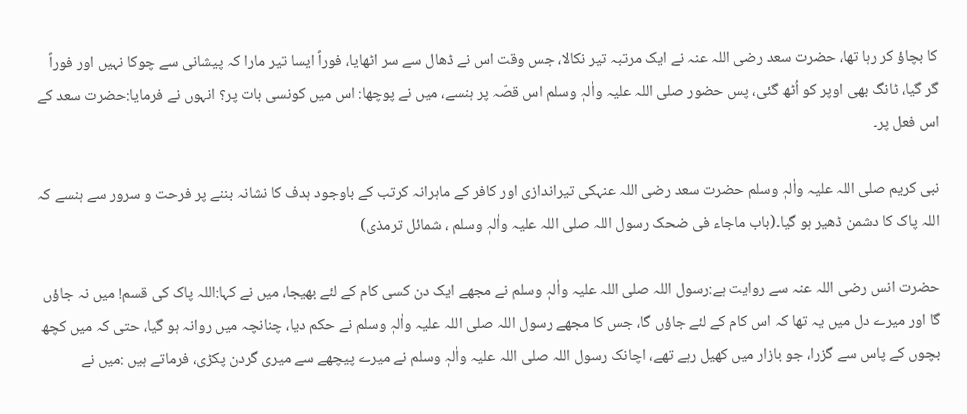کا بچاؤ کر رہا تھا، حضرت سعد رضی اللہ عنہ نے ایک مرتبہ تیر نکالا، جس وقت اس نے ڈھال سے سر اٹھایا، فوراً ایسا تیر مارا کہ پیشانی سے چوکا نہیں اور فوراً گر گیا، ٹانگ بھی اوپر کو اُٹھ گئی، پس حضور صلی اللہ علیہ واٰلہٖ وسلم اس قصّہ پر ہنسے، میں نے پوچھا: اس میں کونسی بات پر؟ انہوں نے فرمایا:حضرت سعد کے اس فعل پر۔

نبی کریم صلی اللہ علیہ واٰلہٖ وسلم حضرت سعد رضی اللہ عنہکی تیراندازی اور کافر کے ماہرانہ کرتب کے باوجود ہدف کا نشانہ بننے پر فرحت و سرور سے ہنسے کہ اللہ پاک کا دشمن ڈھیر ہو گیا۔(باب ماجاء فی ضحک رسول اللہ صلی اللہ علیہ واٰلہٖ وسلم ، شمائل ترمذی)

حضرت انس رضی اللہ عنہ سے روایت ہے:رسول اللہ صلی اللہ علیہ واٰلہٖ وسلم نے مجھے ایک دن کسی کام کے لئے بھیجا، میں نے کہا:اللہ پاک کی قسم! میں نہ جاؤں گا اور میرے دل میں یہ تھا کہ اس کام کے لئے جاؤں گا، جس کا مجھے رسول اللہ صلی اللہ علیہ واٰلہٖ وسلم نے حکم دیا، چنانچہ میں روانہ ہو گیا، حتی کہ میں کچھ بچوں کے پاس سے گزرا، جو بازار میں کھیل رہے تھے، اچانک رسول اللہ صلی اللہ علیہ واٰلہٖ وسلم نے میرے پیچھے سے میری گردن پکڑی، فرماتے ہیں :میں نے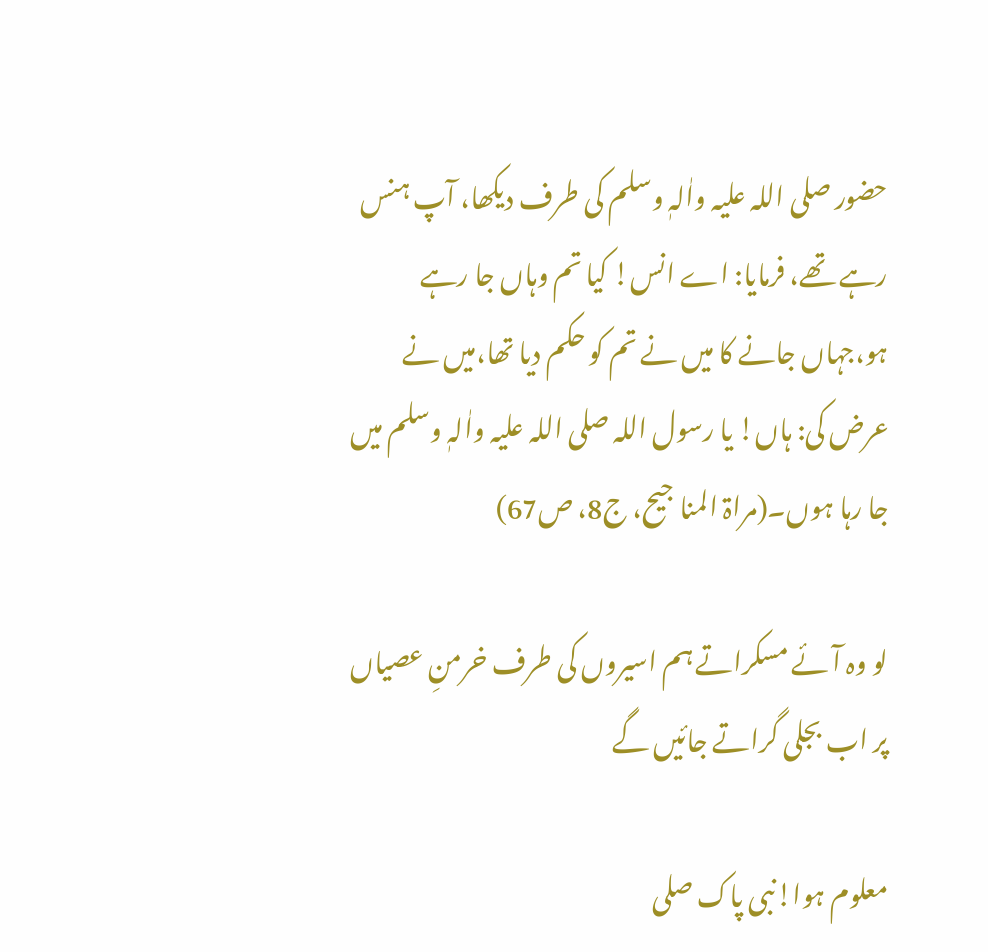حضور صلی اللہ علیہ واٰلہٖ وسلم کی طرف دیکھا، آپ ہنس رہے تھے، فرمایا: اے انس! کیا تم وہاں جا رہے ہو،جہاں جانے کا میں نے تم کو حکم دیا تھا،میں نے عرض کی: ہاں! یا رسول اللہ صلی اللہ علیہ واٰلہٖ وسلم میں جا رہا ہوں۔(مراۃ المنا جیح، ج8، ص67)

لو وہ آئے مسکراتے ہم اسیروں کی طرف خرمنِ عصیاں پر اب بجلی گراتے جائیں گے

معلوم ہوا!نبی پاک صلی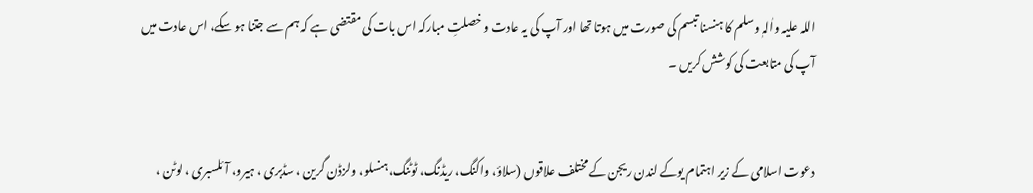اللہ علیہ واٰلہٖ وسلم کا ہنسنا تبسم کی صورت میں ہوتا تھا اور آپ کی یہ عادت و خصلتِ مبارکہ اس بات کی مقتضی ہے کہ ہم سے جتنا ہو سکے، اس عادت میں آپ کی متابعت کی کوشش کریں ۔


دعوت اسلامی کے زیر اہتمام یوکے لندن ریجن کے مختلف علاقوں (سلاؤ، واکنگ، ریڈنگ، ٹوٹنگ،ہنسلو، ولزڈن گرین ، سڈبری ، ہیرو، آئلسبری ، لوٹن ،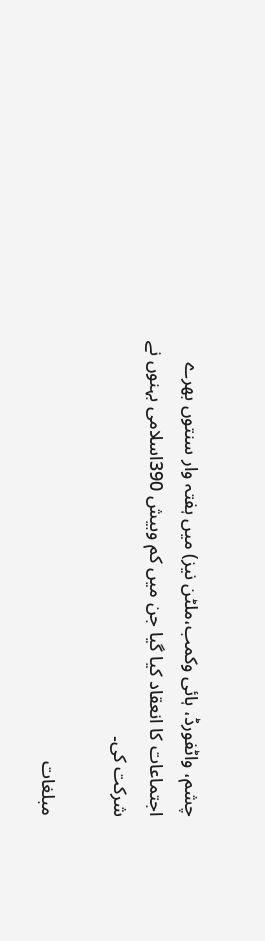چشم، واٹفورڈ، ہائی وکمب،ملٹن نیز) میں ہفتہ وار سنتوں بھرے اجتماعات کا انعقاد کیا گیا جن میں کم وبیش 390اسلامی بہنوں نے شرکت کی۔

مبلغات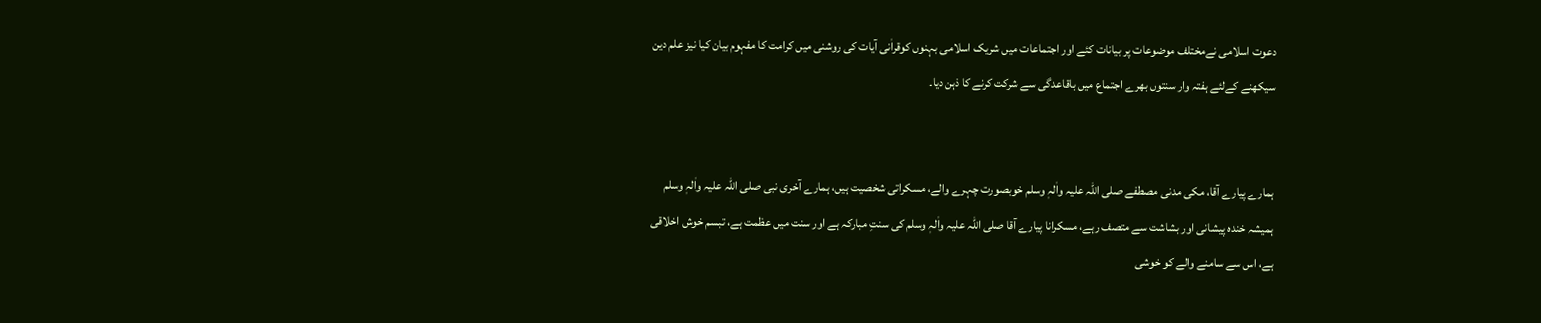دعوت اسلامی نےمختلف موضوعات پر بیانات کئے اور اجتماعات میں شریک اسلامی بہنوں کوقراٰنی آیات کی روشنی میں کرامت کا مفہوم بیان کیا نیز علم دین سیکھنے کےلئے ہفتہ وار سنتوں بھرے اجتماع میں باقاعدگی سے شرکت کرنے کا ذہن دیا۔


ہمارے پیارے آقا، مکی مدنی مصطفے صلی اللہ علیہ واٰلہٖ وسلم خوبصورت چہرے والے، مسکراتی شخصیت ہیں، ہمارے آخری نبی صلی اللہ علیہ واٰلہٖ وسلم ہمیشہ خندہ پیشانی اور بشاشت سے متصف رہے، مسکرانا پیارے آقا صلی اللہ علیہ واٰلہٖ وسلم کی سنتِ مبارکہ ہے اور سنت میں عظمت ہے، تبسم خوش اخلاقی ہے، اس سے سامنے والے کو خوشی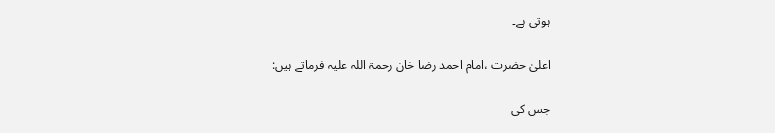ہوتی ہے۔

اعلیٰ حضرت ،امام احمد رضا خان رحمۃ اللہ علیہ فرماتے ہیں:

جس کی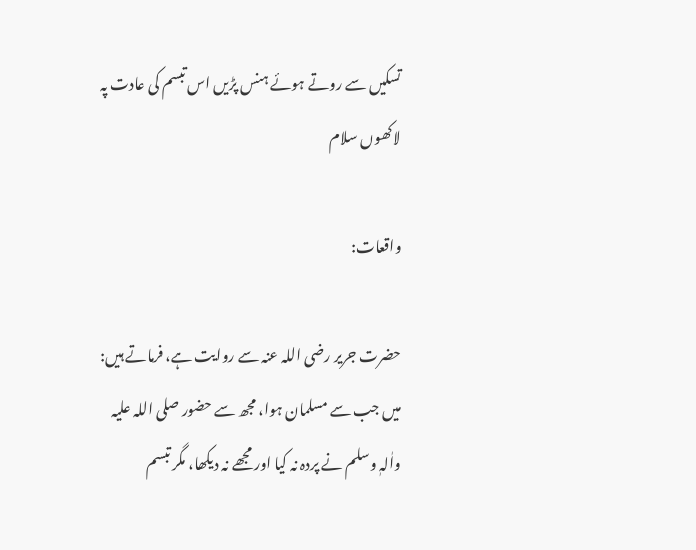تسکیں سے روتے ہوئے ہنس پڑیں اس تبسم کی عادت پہ لاکھوں سلام

واقعات:

حضرت جریر رضی اللہ عنہ سے روایت ہے، فرماتے ہیں: میں جب سے مسلمان ہوا، مجھ سے حضور صلی اللہ علیہ واٰلہٖ وسلم نے پردہ نہ کیا اور مجھے نہ دیکھا، مگر تبسم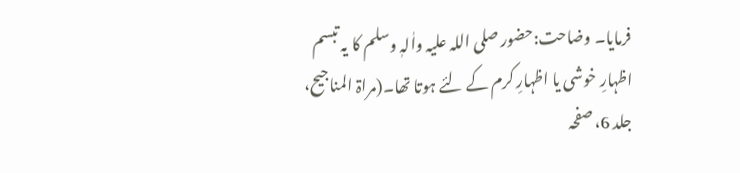فرمایا۔ وضاحت:حضور صلی اللہ علیہ واٰلہٖ وسلم کا یہ تبسم اظہارِ خوشی یا اظہارِ کرم کے لئے ہوتا تھا۔(مراۃ المناجیح، جلد 6، صفحہ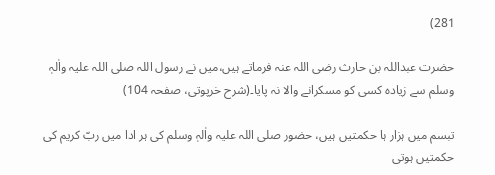281)

حضرت عبداللہ بن حارث رضی اللہ عنہ فرماتے ہیں،میں نے رسول اللہ صلی اللہ علیہ واٰلہٖ وسلم سے زیادہ کسی کو مسکرانے والا نہ پایا۔(شرح خرپوتی، صفحہ 104)

تبسم میں ہزار ہا حکمتیں ہیں، حضور صلی اللہ علیہ واٰلہٖ وسلم کی ہر ادا میں ربّ کریم کی حکمتیں ہوتی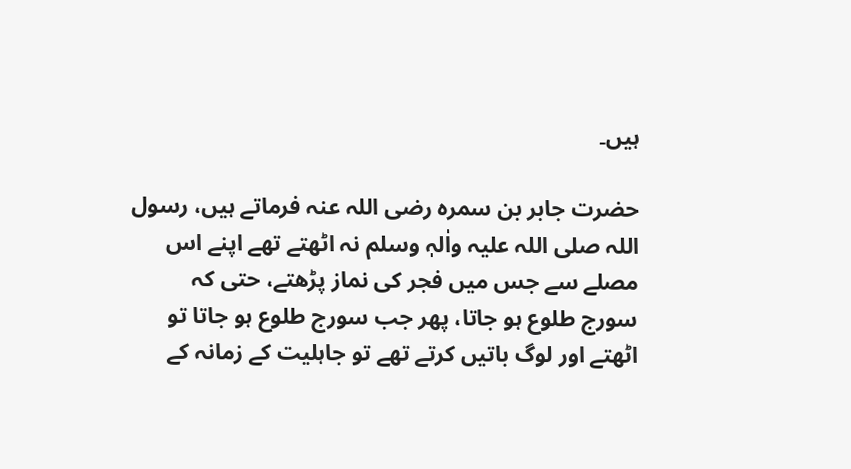ہیں۔

حضرت جابر بن سمرہ رضی اللہ عنہ فرماتے ہیں، رسول اللہ صلی اللہ علیہ واٰلہٖ وسلم نہ اٹھتے تھے اپنے اس مصلے سے جس میں فجر کی نماز پڑھتے، حتی کہ سورج طلوع ہو جاتا، پھر جب سورج طلوع ہو جاتا تو اٹھتے اور لوگ باتیں کرتے تھے تو جاہلیت کے زمانہ کے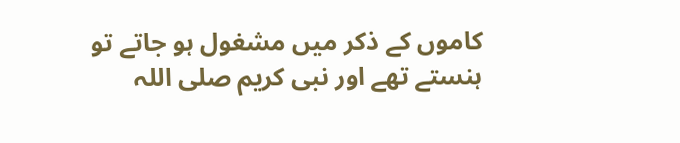کاموں کے ذکر میں مشغول ہو جاتے تو ہنستے تھے اور نبی کریم صلی اللہ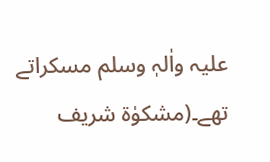علیہ واٰلہٖ وسلم مسکراتے تھے۔(مشکوٰۃ شریف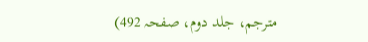مترجم، جلد دوم، صفحہ 492)